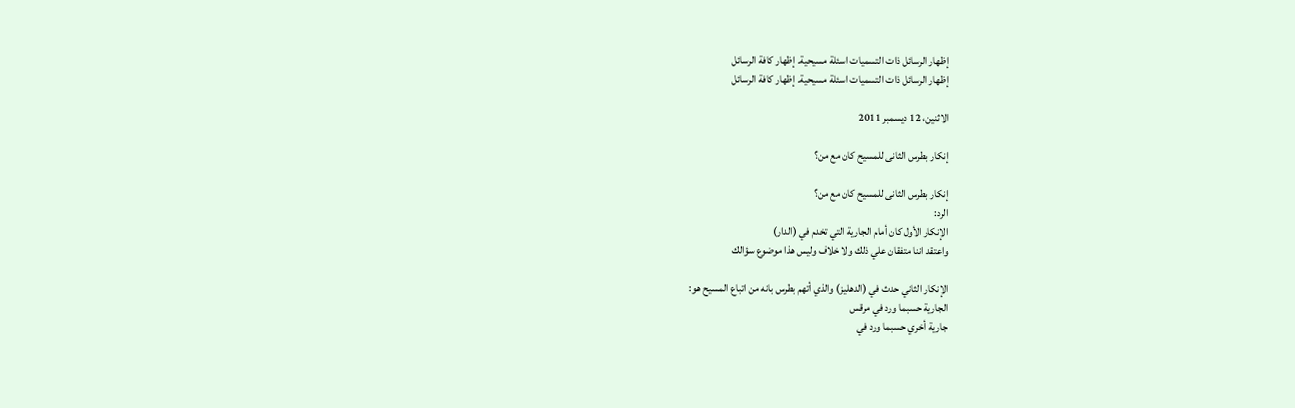إظهار الرسائل ذات التسميات اسئلة مسيحية. إظهار كافة الرسائل
إظهار الرسائل ذات التسميات اسئلة مسيحية. إظهار كافة الرسائل

الاثنين، 12 ديسمبر 2011

إنكار بطرس الثانى للمسيح كان مع من؟

إنكار بطرس الثانى للمسيح كان مع من؟
الرد:
الإنكار الأول كان أمام الجارية التي تخدم في (الدار)
واعتقد اننا متفقان علي ذلك ولا خلاف وليس هذا موضوع سؤالك

الإنكار الثاني حدث في (الدهليز) والذي أتهم بطرس بانه من اتباع المسيح هو:
الجارية حسبما ورد في مرقس
جارية أخري حسبما ورد في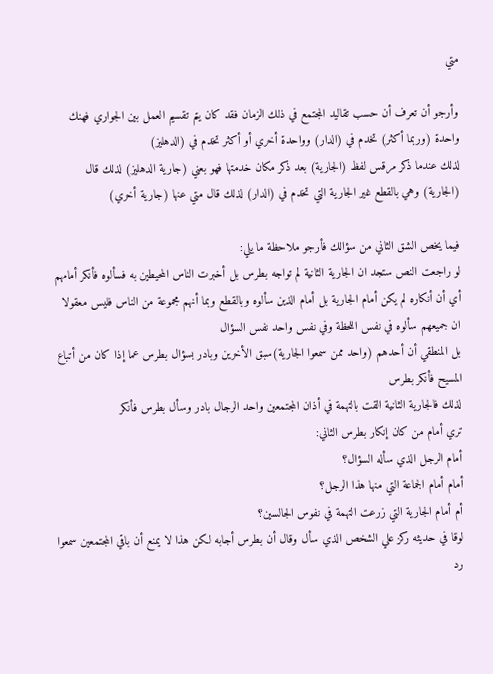متي

وأرجو أن تعرف أن حسب تقاليد المجتمع في ذلك الزمان فقد كان يتم تقسيم العمل بين الجواري فهنك واحدة (وربما أكثر) تخدم في (الدار) وواحدة أخري أو أكثر تخدم في (الدهليز)
لذلك عندما ذكر مرقس لفظ (الجارية) بعد ذكر مكان خدمتها فهو بعني (جارية الدهليز) لذلك قال (الجارية) وهي بالقطع غير الجارية التي تخدم في (الدار) لذلك قال متي عنها (جارية أخري)

فيما يخص الشق الثاني من سؤالك فأرجو ملاحظة ما يلي:
لو راجعت النص ستجد ان الجارية الثانية لم تواجه بطرس بل أخبرت الناس المحيطين به فسألوه فأنكر أمامهم
أي أن أنكاره لم يكن أمام الجارية بل أمام الذين سألوه وبالقطع وبما أنهم مجموعة من الناس فليس معقولا ان جميعهم سألوه في نفس اللحظة وفي نفس واحد نفس السؤال
بل المنطقي أن أحدهم (واحد ممن سمعوا الجارية)سبق الأخرين وبادر بسؤال بطرس عما إذا كان من أتباع المسيح فأنكر بطرس
لذلك فالجارية الثانية القت بالتهمة في أذان المجتمعين واحد الرجال بادر وسأل بطرس فأنكر
تري أمام من كان إنكار بطرس الثاني:
أمام الرجل الذي سأله السؤال؟
أمام أمام الجماعة التي منها هذا الرجل؟
أم أمام الجارية التي زرعت التهمة في نفوس الجالسين؟
لوقا في حديثه ركز علي الشخص الذي سأل وقال أن بطرس أجابه لكن هذا لا يمنع أن باقي المجتمعين سمعوا رد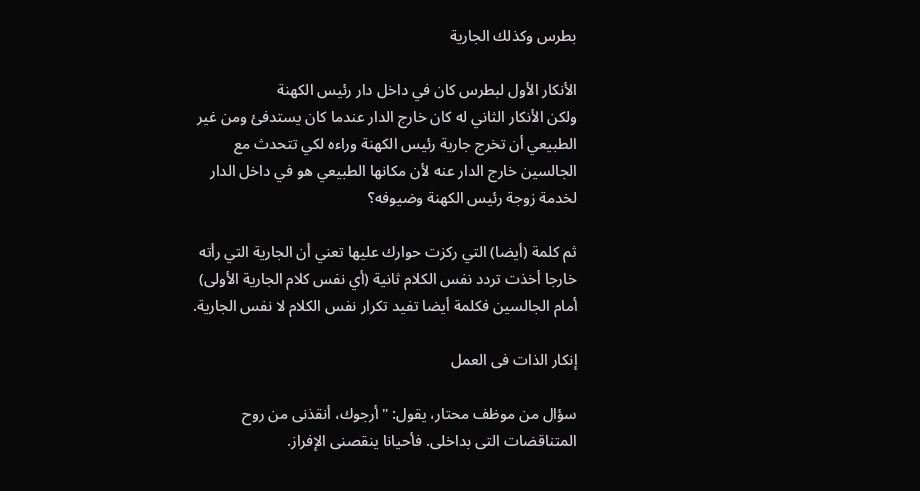بطرس وكذلك الجارية

الأنكار الأول لبطرس كان في داخل دار رئيس الكهنة
ولكن الأنكار الثاني له كان خارج الدار عندما كان يستدفئ ومن غير الطبيعي أن تخرج جارية رئيس الكهنة وراءه لكي تتحدث مع الجالسين خارج الدار عنه لأن مكانها الطبيعي هو في داخل الدار لخدمة زوجة رئيس الكهنة وضيوفه؟

ثم كلمة (أيضا) التي ركزت حوارك عليها تعني أن الجارية التي رأته خارجا أخذت تردد نفس الكلام ثانية (أي نفس كلام الجارية الأولى) أمام الجالسين فكلمة أيضا تفيد تكرار نفس الكلام لا نفس الجارية.

إنكار الذات فى العمل

سؤال من موظف محتار، يقول: "أرجوك، أنقذنى من روح المتناقضات التى بداخلى. فأحيانا ينقصنى الإفراز.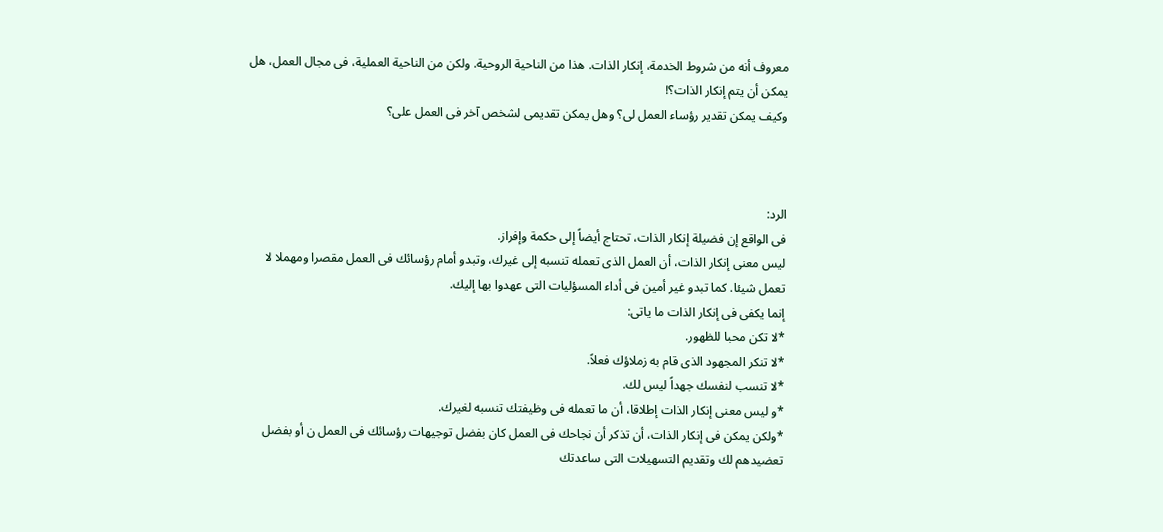معروف أنه من شروط الخدمة، إنكار الذات. هذا من الناحية الروحية. ولكن من الناحية العملية، فى مجال العمل، هل يمكن أن يتم إنكار الذات؟!
وكيف يمكن تقدير رؤساء العمل لى؟ وهل يمكن تقديمى لشخص آخر فى العمل على؟



الرد:
فى الواقع إن فضيلة إنكار الذات، تحتاج أيضاً إلى حكمة وإفراز.
ليس معنى إنكار الذات، أن العمل الذى تعمله تنسبه إلى غيرك، وتبدو أمام رؤسائك فى العمل مقصرا ومهملا لا تعمل شيئا. كما تبدو غير أمين فى أداء المسؤليات التى عهدوا بها إليك.
إنما يكفى فى إنكار الذات ما ياتى:
*لا تكن محبا للظهور.
*لا تنكر المجهود الذى قام به زملاؤك فعلاً.
*لا تنسب لنفسك جهداً ليس لك.
*و ليس معنى إنكار الذات إطلاقا، أن ما تعمله فى وظيفتك تنسبه لغيرك.
*ولكن يمكن فى إنكار الذات، أن تذكر أن نجاحك فى العمل كان بفضل توجيهات رؤسائك فى العمل ن أو بفضل تعضيدهم لك وتقديم التسهيلات التى ساعدتك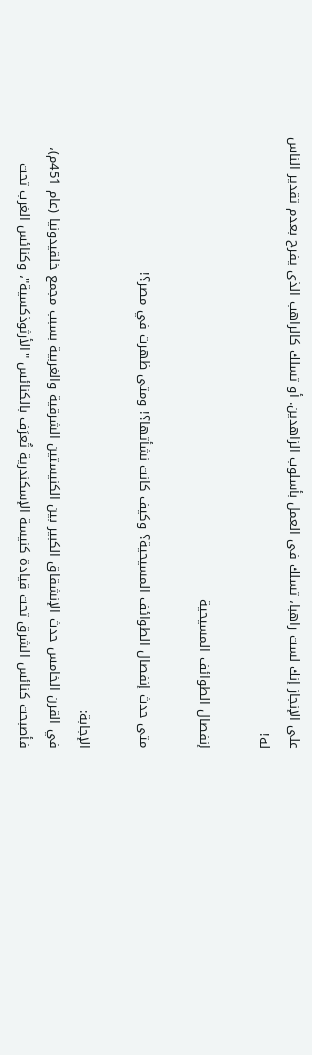على الإنجاز إنك لست راهبا، تسلك فى العمل بأسلوب الزاهدين. أو تسلك كالراهب الذى يفرح بعدم تقدير الناس له!

إنفصال الطوائف المسيحية

متى حدث إنفصال الطوائف المسيحية؟ وكيف كانت نشأتها؟! ومتى ظهرت في مصر؟!

الإجابة:
في القرن الخامس حدث الإنشقاق الكبير بين الكنيستين الشرقية والغربية بسبب مجمع خلقيدونيا (عام 451م)، فأصبحت كنائس الشرق تحت قيادة كنيسة الإسكندرية تُعرَف بالكنائس "الأرثوذكسية"، وكنائس الغرب تحت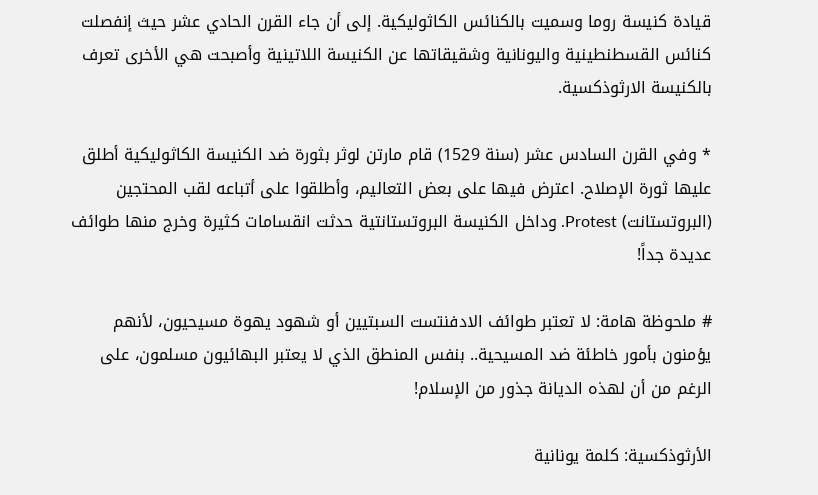قيادة كنيسة روما وسميت بالكنائس الكاثوليكية. إلى أن جاء القرن الحادي عشر حيث إنفصلت كنائس القسطنطينية واليونانية وشقيقاتها عن الكنيسة اللاتينية وأصبحت هي الأخرى تعرف بالكنيسة الارثوذكسية.

* وفي القرن السادس عشر (سنة 1529) قام مارتن لوثر بثورة ضد الكنيسة الكاثوليكية أطلق عليها ثورة الإصلاح. اعترض فيها على بعض التعاليم، وأطلقوا على أتباعه لقب المحتجين (البروتستانت) Protest. وداخل الكنيسة البروتستانتية حدثت انقسامات كثيرة وخرج منها طوائف عديدة جداً!

# ملحوظة هامة: لا تعتبر طوائف الادفنتست السبتيين أو شهود يهوة مسيحيون، لأنهم يؤمنون بأمور خاطئة ضد المسيحية.. بنفس المنطق الذي لا يعتبر البهائيون مسلمون، على الرغم من أن لهذه الديانة جذور من الإسلام!

الأرثوذكسية: كلمة يونانية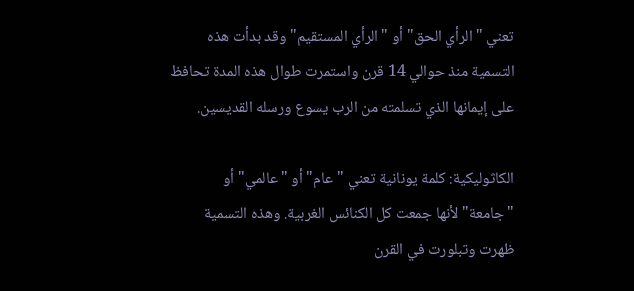تعني "الرأي الحق" أو "الرأي المستقيم" وقد بدأت هذه التسمية منذ حوالي 14 قرن واستمرت طوال هذه المدة تحافظ على إيمانها الذي تسلمته من الرب يسوع ورسله القديسين.

الكاثوليكية: كلمة يونانية تعني "عام" أو "عالمي" أو "جامعة" لأنها جمعت كل الكنائس الغربية. وهذه التسمية ظهرت وتبلورت في القرن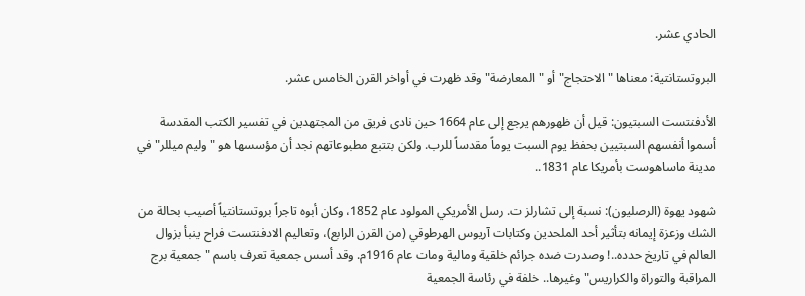الحادي عشر.

البروتستانتية: معناها "الاحتجاج" أو "المعارضة" وقد ظهرت في أواخر القرن الخامس عشر.

الأدفنتست السبتيون: قيل أن ظهورهم يرجع إلى عام 1664 حين نادى فريق من المجتهدين في تفسير الكتب المقدسة أسموا أنفسهم السبتيين بحفظ يوم السبت يوماً مقدساً للرب. ولكن بتتبع مطبوعاتهم نجد أن مؤسسها هو "وليم ميللر" في مدينة ماساهوست بأمريكا عام 1831..

شهود يهوة (الرصليون): نسبة إلى تشارلز ت. رسل الأمريكي المولود عام 1852، وكان أبوه تاجراً بروتستانتياً أصيب بحالة من الشك وزعزة إيمانه بتأثير أحد الملحدين وكتابات آريوس الهرطوقي (من القرن الرابع)، وتعاليم الادفنتست فراح ينبأ بزوال العالم في تاريخ حدده..! وصدرت ضده جرائم خلقية ومالية ومات عام 1916م. وقد أسس جمعية تعرف باسم "جمعية برج المراقبة والتوراة والكراريس" وغيرها.. خلفة في رئاسة الجمعية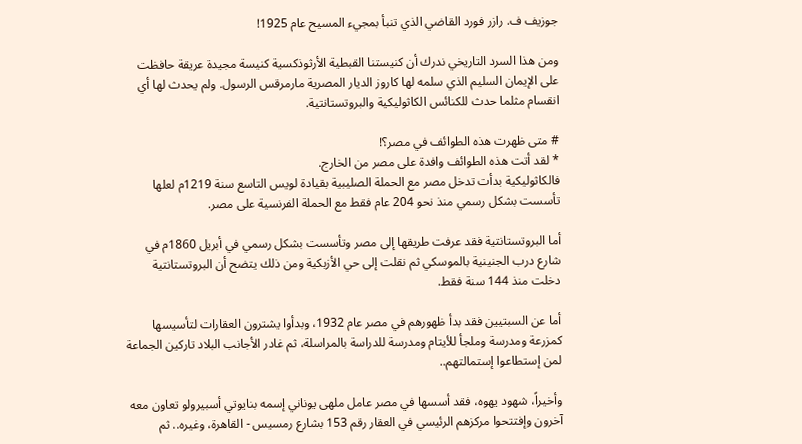جوزيف ف. رازر فورد القاضي الذي تنبأ بمجيء المسيح عام 1925!

ومن هذا السرد التاريخي ندرك أن كنيستنا القبطية الأرثوذكسية كنيسة مجيدة عريقة حافظت على الإيمان السليم الذي سلمه لها كاروز الديار المصرية مارمرقس الرسول. ولم يحدث لها أي انقسام مثلما حدث للكنائس الكاثوليكية والبروتستانتية.

# متى ظهرت هذه الطوائف في مصر؟!
* لقد أتت هذه الطوائف وافدة على مصر من الخارج.
فالكاثوليكية بدأت تدخل مصر مع الحملة الصليبية بقيادة لويس التاسع سنة 1219م لعلها تأسست بشكل رسمي منذ نحو 204 عام فقط مع الحملة الفرنسية على مصر.

أما البروتستانتية فقد عرفت طريقها إلى مصر وتأسست بشكل رسمي في أبريل 1860م في شارع درب الجنينية بالموسكي ثم نقلت إلى حي الأزبكية ومن ذلك يتضح أن البروتستانتية دخلت منذ 144 سنة فقط.

أما عن السبتيين فقد بدأ ظهورهم في مصر عام 1932، وبدأوا يشترون العقارات لتأسيسها كمزرعة ومدرسة وملجأ للأيتام ومدرسة للدراسة بالمراسلة، ثم غادر الأجانب البلاد تاركين الجماعة لمن إستطاعوا إستمالتهم..

وأخيراً، شهود يهوه، فقد أسسها في مصر عامل ملهى يوناني إسمه بنايوتي أسبيرولو تعاون معه آخرون وإفتتحوا مركزهم الرئيسي في العقار رقم 153 بشارع رمسيس - القاهرة، وغيره.. ثم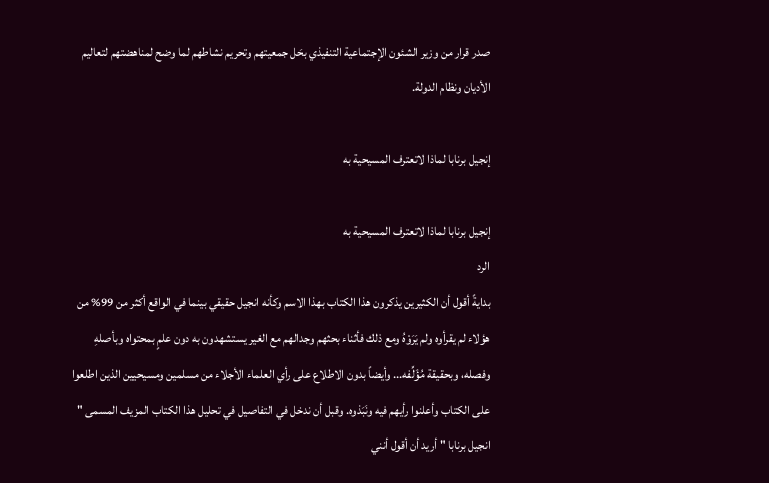صدر قرار من وزير الشئون الإجتماعية التنفيذي بحَل جمعيتهم وتحريم نشاطهم لما وضح لمناهضتهم لتعاليم الأديان ونظام الدولة.

إنجيل برنابا لماذا لاتعترف المسيحية به

إنجيل برنابا لماذا لاتعترف المسيحية به
الرد
بدايةً أقول أن الكثيرين يذكرون هذا الكتاب بهذا الاسم وكأنه انجيل حقيقي بينما في الواقع أكثر من 99% من هؤلاء لم يقرأوه ولم يَرَوْهُ ومع ذلك فأثناء بحثهم وجدالهم مع الغير يستشهدون به دون علمٍ بمحتواه وبأصلهِ وفصله، وبحقيقة مُؤَلِّفه... وأيضاً بدون الاطلاع على رأي العلماء الأجلاء من مسلمين ومسيحيين الذين اطلعوا على الكتاب وأعلنوا رأيهم فيه ونَبَذوه. وقبل أن ندخل في التفاصيل في تحليل هذا الكتاب المزيف المسمى " انجيل برنابا " أريد أن أقول أنني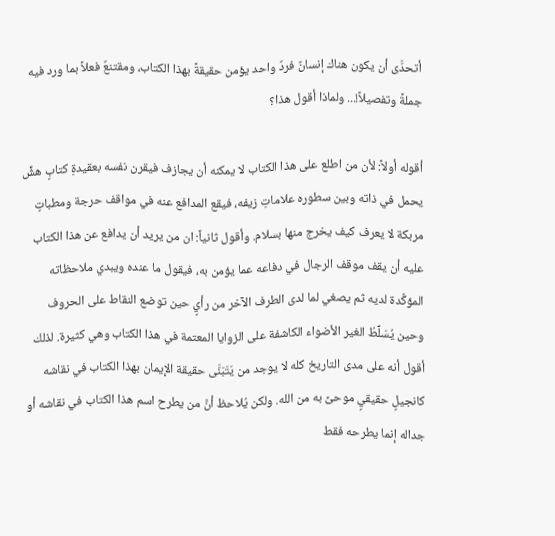أتحدَّى أن يكون هناك إنسانٌ فردٌ واحد يؤمن حقيقةً بهذا الكتاب، ومقتنعٌ فعلاً بما ورد فيه جملةً وتفصيلاً!... ولماذا أقول هذا؟

أقوله أولاً: لأن من اطلع على هذا الكتاب لا يمكنه أن يجازف فيقرن نفسه بعقيدةِ كتابٍ هشٍّ يحمل في ذاته وبين سطوره علاماتِ زيفه، فيقع المدافع عنه في مواقف حرجة ومطباتٍ مربكة لا يعرف كيف يخرج منها بسلام. وأقول ثانياً: ان من يريد أن يدافع عن هذا الكتاب عليه أن يقف موقف الرجال في دفاعه عما يؤمن به، فيقول ما عنده ويبدي ملاحظاته المؤكَّدة لديه ثم يصغي لما لدى الطرف الآخر من رأيٍ حين توضع النقاط على الحروف وحين يُسَلِّطُ الغير الأضواء الكاشفة على الزوايا المعتمة في هذا الكتاب وهي كثيرة. لذلك أقول أنه على مدى التاريخ كله لا يوجد من يَتَبَنَّى حقيقة الإيمان بهذا الكتاب في نقاشه كانجيلٍ حقيقيٍ موحىً به من الله. ولكن يُلاحظ أنَّ من يطرح اسم هذا الكتاب في نقاشه أو جداله إنما يطرحه فقط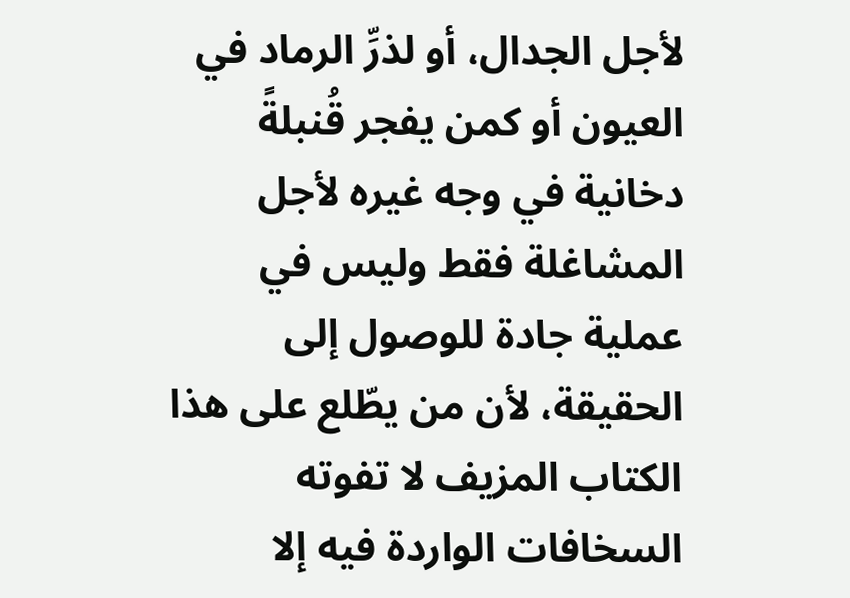لأجل الجدال، أو لذرِّ الرماد في العيون أو كمن يفجر قُنبلةً دخانية في وجه غيره لأجل المشاغلة فقط وليس في عملية جادة للوصول إلى الحقيقة، لأن من يطّلع على هذا الكتاب المزيف لا تفوته السخافات الواردة فيه إلا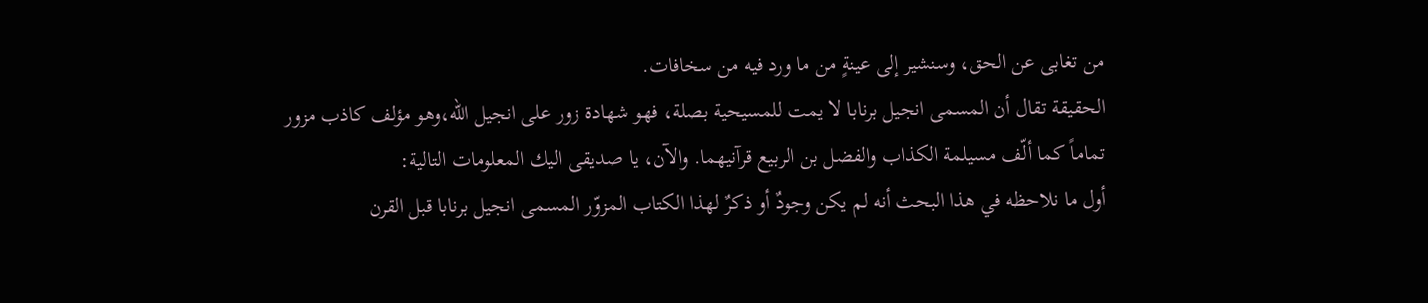من تغابى عن الحق، وسنشير إلى عينةٍ من ما ورد فيه من سخافات.
الحقيقة تقال أن المسمى انجيل برنابا لا يمت للمسيحية بصلة، فهو شهادة زور على انجيل الله،وهو مؤلف كاذب مزور تماماً كما ألّف مسيلمة الكذاب والفضل بن الربيع قرآنيهما. والآن، يا صديقى اليك المعلومات التالية:
أول ما نلاحظه في هذا البحث أنه لم يكن وجودٌ أو ذكرٌ لهذا الكتاب المزوّر المسمى انجيل برنابا قبل القرن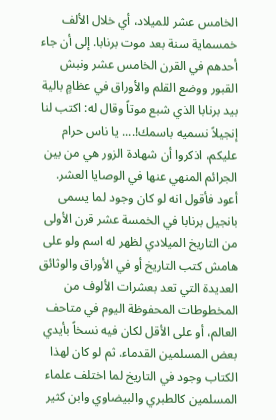الخامس عشر للميلاد، أي خلال الألف خمسماية سنة بعد موت برنابا. إلى أن جاء أحدهم في القرن الخامس عشر ونبش القبور ووضع القلم والأوراق في عظامٍ بالية بيد برنابا الذي شبع موتاً وقال له: اكتب لنا إنجيلاً نسميه باسمك!.... يا ناس حرام عليكم، اذكروا أن شهادة الزور هي من بين الجرائم المنهي عنها في الوصايا العشر. أعود فأقول انه لو كان وجود لما يسمى بانجيل برنابا في الخمسة عشر قرن الأولى من التاريخ الميلادي لظهر له اسم ولو على هامش كتب التاريخ أو في الأوراق والوثائق العديدة التي تعد بعشرات الألوف من المخطوطات المحفوظة اليوم في متاحف العالم، أو على الأقل لكان فيه نسخاً بأيدي بعض المسلمين القدماء. ثم لو كان لهذا الكتاب وجود في التاريخ لما اختلف علماء المسلمين كالطبري والبيضاوي وابن كثير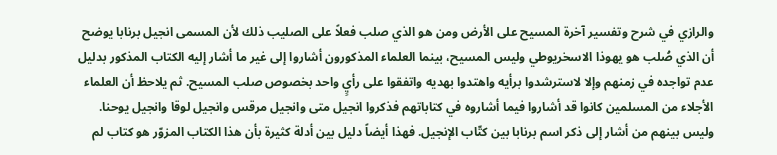والرازي في شرح وتفسير آخرة المسيح على الأرض ومن هو الذي صلب فعلاً على الصليب ذلك لأن المسمى انجيل برنابا يوضح أن الذي صُلب هو يهوذا الاسخريوطي وليس المسيح، بينما العلماء المذكورون أشاروا إلى غير ما أشار إليه الكتاب المذكور بدليل عدم تواجده في زمنهم وإلا لاسترشدوا برأيه واهتدوا بهديه واتفقوا على رأيٍ واحد بخصوص صلب المسيح. ثم يلاحظ أن العلماء الأجلاء من المسلمين كانوا قد أشاروا فيما أشاروه في كتاباتهم فذكروا انجيل متى وانجيل مرقس وانجيل لوقا وانجيل يوحنا. وليس بينهم من أشار إلى ذكر اسم برنابا بين كتّاب الإنجيل. فهذا أيضاً دليل بين أدلة كثيرة بأن هذا الكتاب المزوّر هو كتاب لم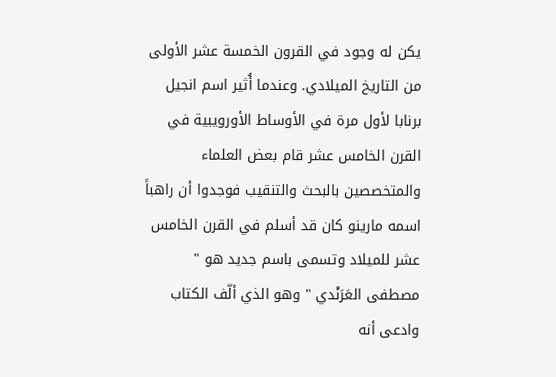يكن له وجود في القرون الخمسة عشر الأولى من التاريخ الميلادي. وعندما أُثير اسم انجيل برنابا لأول مرة في الأوساط الأورويبية في القرن الخامس عشر قام بعض العلماء والمتخصصين بالبحث والتنقيب فوجدوا أن راهباً اسمه مارينو كان قد أسلم في القرن الخامس عشر للميلاد وتسمى باسم جديد هو " مصطفى العَرَنْدي " وهو الذي ألّف الكتاب وادعى أنه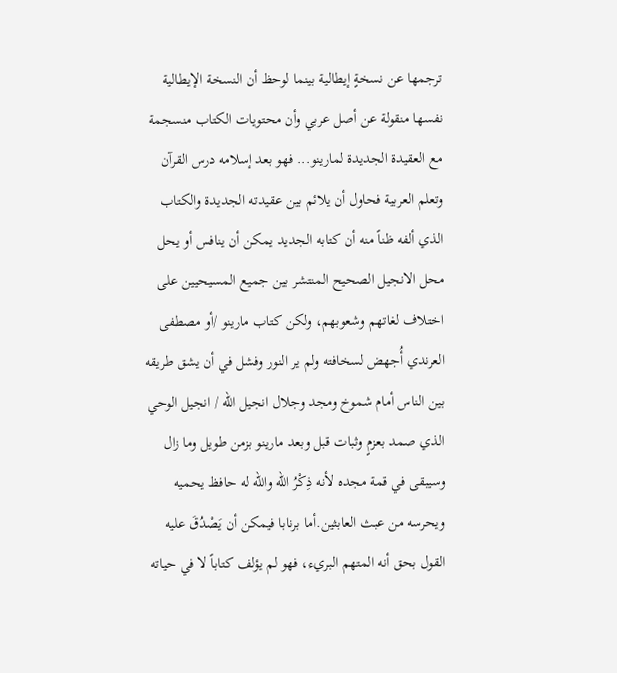ترجمها عن نسخةٍ إيطالية بينما لوحظ أن النسخة الإيطالية نفسها منقولة عن أصل عربي وأن محتويات الكتاب منسجمة مع العقيدة الجديدة لمارينو... فهو بعد إسلامه درس القرآن وتعلم العربية فحاول أن يلائم بين عقيدته الجديدة والكتاب الذي ألفه ظناً منه أن كتابه الجديد يمكن أن ينافس أو يحل محل الانجيل الصحيح المنتشر بين جميع المسيحيين على اختلاف لغاتهم وشعوبهم، ولكن كتاب مارينو /أو مصطفى العرندي أُجهض لسخافته ولم ير النور وفشل في أن يشق طريقه بين الناس أمام شموخ ومجد وجلال انجيل الله / انجيل الوحي الذي صمد بعزمٍ وثبات قبل وبعد مارينو بزمن طويل وما زال وسيبقى في قمة مجده لأنه ذِكْرُ الله والله له حافظ يحميه ويحرسه من عبث العابثين.أما برنابا فيمكن أن يَصْدُقَ عليه القول بحق أنه المتهم البريء، فهو لم يؤلف كتاباً لا في حياته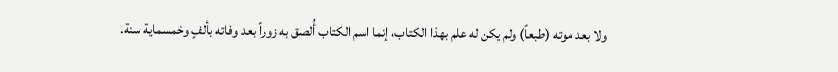ولا بعد موته (طبعاً) ولم يكن له علم بهذا الكتاب، إنما اسم الكتاب أُلصق به زوراً بعد وفاته بألفٍ وخمسماية سنة.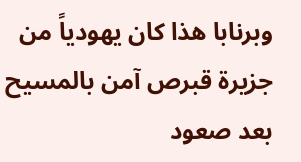وبرنابا هذا كان يهودياً من جزيرة قبرص آمن بالمسيح بعد صعود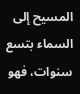المسيح إلى السماء بتسع سنوات، فهو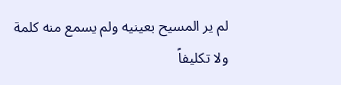لم ير المسيح بعينيه ولم يسمع منه كلمة ولا تكليفاً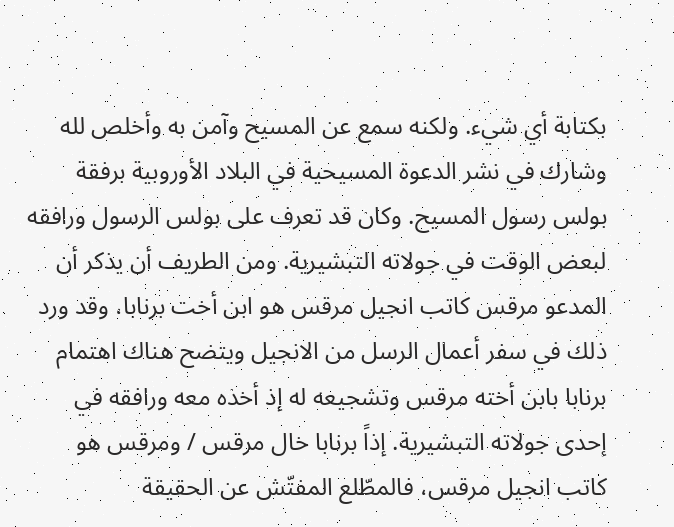بكتابة أي شيء. ولكنه سمع عن المسيح وآمن به وأخلص لله وشارك في نشر الدعوة المسيحية في البلاد الأوروبية برفقة بولس رسول المسيح. وكان قد تعرف على بولس الرسول ورافقه لبعض الوقت في جولاته التبشيرية. ومن الطريف أن يذكر أن المدعو مرقس كاتب انجيل مرقس هو ابن أخت برنابا، وقد ورد ذلك في سفر أعمال الرسل من الانجيل ويتضح هناك اهتمام برنابا بابن أخته مرقس وتشجيعه له إذ أخذه معه ورافقه في إحدى جولاته التبشيرية. إذاً برنابا خال مرقس / ومرقس هو كاتب انجيل مرقس، فالمطّلع المفتّش عن الحقيقة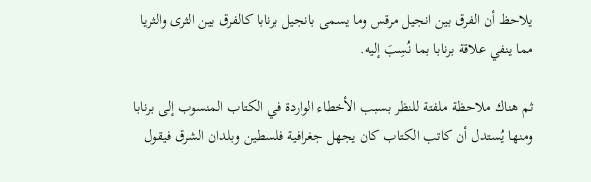يلاحظ أن الفرق بين انجيل مرقس وما يسمى بانجيل برنابا كالفرق بين الثرى والثريا مما ينفي علاقة برنابا بما نُسِبَ إليه.

ثم هناك ملاحظة ملفتة للنظر بسبب الأخطاء الواردة في الكتاب المنسوب إلى برنابا ومنها يُستدل أن كاتب الكتاب كان يجهل جغرافية فلسطين وبلدان الشرق فيقول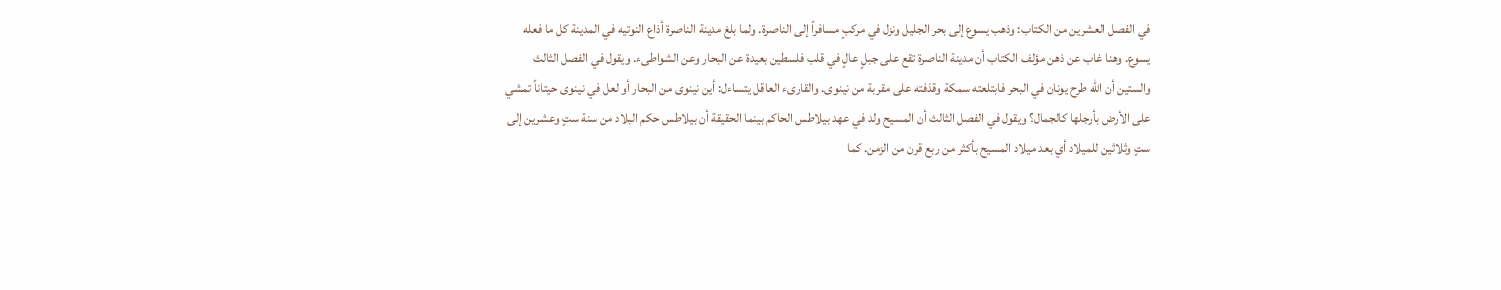في الفصل العشرين من الكتاب: وذهب يسوع إلى بحر الجليل ونزل في مركبٍ مسافراً إلى الناصرة. ولما بلغ مدينة الناصرة أذاع النوتيه في المدينة كل ما فعله يسوع. وهنا غاب عن ذهن مؤلف الكتاب أن مدينة الناصرة تقع على جبلٍ عالٍ في قلب فلسطين بعيدة عن البحار وعن الشواطىء. ويقول في الفصل الثالث والستين أن الله طرح يونان في البحر فابتلعته سمكة وقذفته على مقربة من نينوى. والقارىء العاقل يتساءل: أين نينوى من البحار أو لعل في نينوى حيتاناً تمشي على الأرض بأرجلها كالجمال؟ ويقول في الفصل الثالث أن المسيح ولد في عهد بيلاطس الحاكم بينما الحقيقة أن بيلاطس حكم البلاد من سنة ستٍ وعشرين إلى ستٍ وثلاثين للميلاد أي بعد ميلاد المسيح بأكثر من ربع قرن من الزمن. كما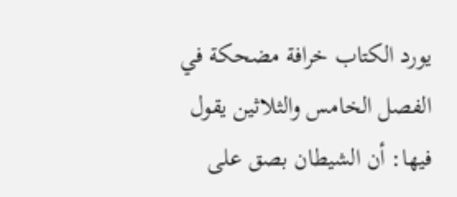يورد الكتاب خرافة مضحكة في الفصل الخامس والثلاثين يقول فيها: أن الشيطان بصق على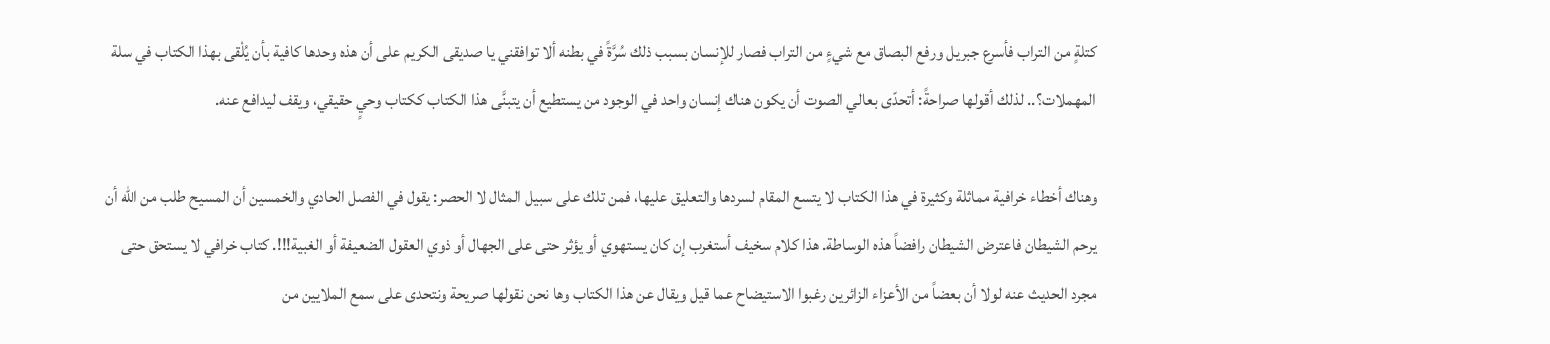كتلةٍ من التراب فأسرع جبريل ورفع البصاق مع شيءٍ من التراب فصار للإنسان بسبب ذلك سُرَّةً في بطنه ألا توافقني يا صديقى الكريم على أن هذه وحدها كافية بأن يُلْقى بهذا الكتاب في سلة المهملات؟‍.. لذلك أقولها صراحةً: أتحدّى بعالي الصوت أن يكون هناك إنسان واحد في الوجود من يستطيع أن يتبنَّى هذا الكتاب ككتاب وحيٍ حقيقي، ويقف ليدافع عنه.

وهناك أخطاء خرافية مماثلة وكثيرة في هذا الكتاب لا يتسع المقام لسردها والتعليق عليها، فمن تلك على سبيل المثال لا الحصر: يقول في الفصل الحادي والخمسين أن المسيح طلب من الله أن يرحم الشيطان فاعترض الشيطان رافضاً هذه الوساطة. هذا كلام سخيف أستغرب إن كان يستهوي أو يؤثر حتى على الجهال أو ذوي العقول الضعيفة أو الغبية!!!. كتاب خرافي لا يستحق حتى مجرد الحديث عنه لولا أن بعضاً من الأعزاء الزائرين رغبوا الاستيضاح عما قيل ويقال عن هذا الكتاب وها نحن نقولها صريحة ونتحدى على سمع الملايين من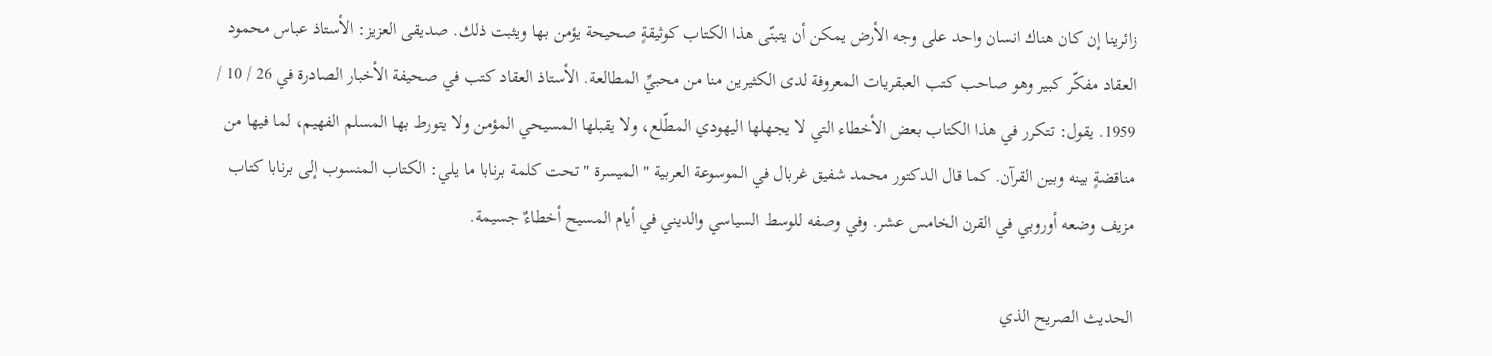زائرينا إن كان هناك انسان واحد على وجه الأرض يمكن أن يتبنّى هذا الكتاب كوثيقةٍ صحيحة يؤمن بها ويثبت ذلك. صديقى العزيز: الأستاذ عباس محمود العقاد مفكّر كبير وهو صاحب كتب العبقريات المعروفة لدى الكثيرين منا من محبيِّ المطالعة. الأستاذ العقاد كتب في صحيفة الأخبار الصادرة في 26 / 10 / 1959. يقول: تتكرر في هذا الكتاب بعض الأخطاء التي لا يجهلها اليهودي المطّلع، ولا يقبلها المسيحي المؤمن ولا يتورط بها المسلم الفهيم، لما فيها من مناقضةٍ بينه وبين القرآن. كما قال الدكتور محمد شفيق غربال في الموسوعة العربية " الميسرة " تحت كلمة برنابا ما يلي: الكتاب المنسوب إلى برنابا كتاب مزيف وضعه أوروبي في القرن الخامس عشر. وفي وصفه للوسط السياسي والديني في أيام المسيح أخطاءٌ جسيمة.

الحديث الصريح الذي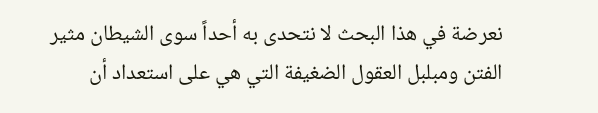نعرضة في هذا البحث لا نتحدى به أحداً سوى الشيطان مثير الفتن ومبلبل العقول الضغيفة التي هي على استعداد أن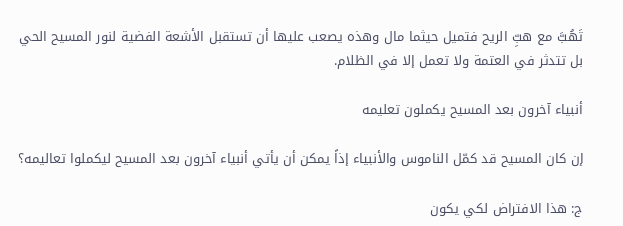تَهُبَّ مع هبِّ الريح فتميل حيثما مال وهذه يصعب عليها أن تستقبل الأشعة الفضية لنور المسيح الحي بل تتدثر في العتمة ولا تعمل إلا في الظلام.

أنبياء آخرون بعد المسيح يكملون تعليمه

إن كان المسيح قد كمّل الناموس والأنبياء إذاً يمكن أن يأتي أنبياء آخرون بعد المسيح ليكملوا تعاليمه؟

ج: هذا الافتراض لكي يكون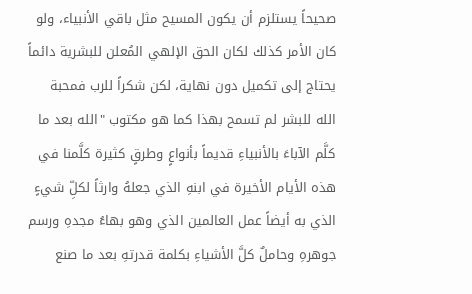صحيحاً يستلزم أن يكون المسيح مثل باقي الأنبياء، ولو كان الأمر كذلك لكان الحق الإلهي المُعلن للبشرية دائماً يحتاج إلى تكميل دون نهاية، لكن شكراً للرب فمحبة الله للبشر لم تسمح بهذا كما هو مكتوب "الله بعد ما كلَّم الآباءَ بالأنبياءِ قديماً بأنواعٍ وطرقٍ كثيرة كلَّمنا في هذه الأيام الأخيرة في ابنهِ الذي جعلهُ وارثاً لكلِّ شيءٍ الذي به أيضاً عمل العالمين الذي وهو بهاءُ مجدهِ ورسم جوهرهِ وحاملٌ كلَّ الأشياءِ بكلمة قدرتهِ بعد ما صنع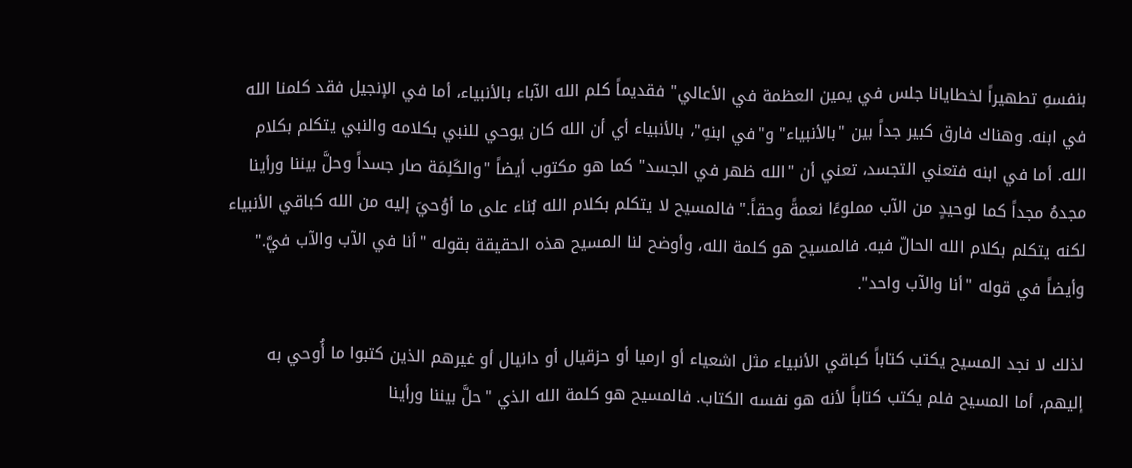بنفسهِ تطهيراً لخطايانا جلس في يمين العظمة في الأعالي" فقديماً كلم الله الآباء بالأنبياء، أما في الإنجيل فقد كلمنا الله في ابنه. وهناك فارق كبير جداً بين "بالأنبياء" و"في ابنهِ"، بالأنبياء أي أن الله كان يوحي للنبي بكلامه والنبي يتكلم بكلام الله. أما في ابنه فتعني التجسد، تعني أن "الله ظهر في الجسد" كما هو مكتوب أيضاً "والكَلِمَة صار جسداً وحلَّ بيننا ورأينا مجدهُ مجداً كما لوحيدٍ من الآب مملوءًا نعمةً وحقاً." فالمسيح لا يتكلم بكلام الله بُناء على ما أوُحيَ إليه من الله كباقي الأنبياء لكنه يتكلم بكلام الله الحالّ فيه. فالمسيح هو كلمة الله، وأوضح لنا المسيح هذه الحقيقة بقوله "أنا في الآب والآب فيَّ." وأيضاً في قوله "أنا والآب واحد".

لذلك لا نجد المسيح يكتب كتاباً كباقي الأنبياء مثل اشعياء أو ارميا أو حزقيال أو دانيال أو غيرهم الذين كتبوا ما أُوحي به إليهم، أما المسيح فلم يكتب كتاباً لأنه هو نفسه الكتاب. فالمسيح هو كلمة الله الذي "حلَّ بيننا ورأينا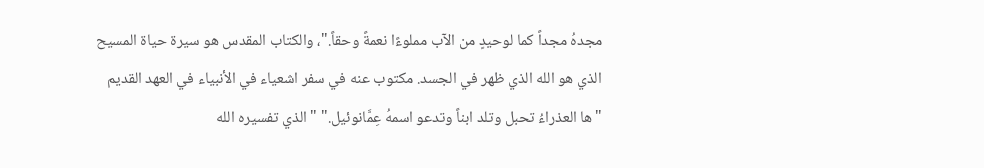مجدهُ مجداً كما لوحيدٍ من الآب مملوءًا نعمةً وحقاً."، والكتاب المقدس هو سيرة حياة المسيح الذي هو الله الذي ظهر في الجسد. مكتوب عنه في سفر اشعياء في الأنبياء في العهد القديم "ها العذراءُ تحبل وتلد ابناً وتدعو اسمهُ عِمَّانوئيل." "الذي تفسيره الله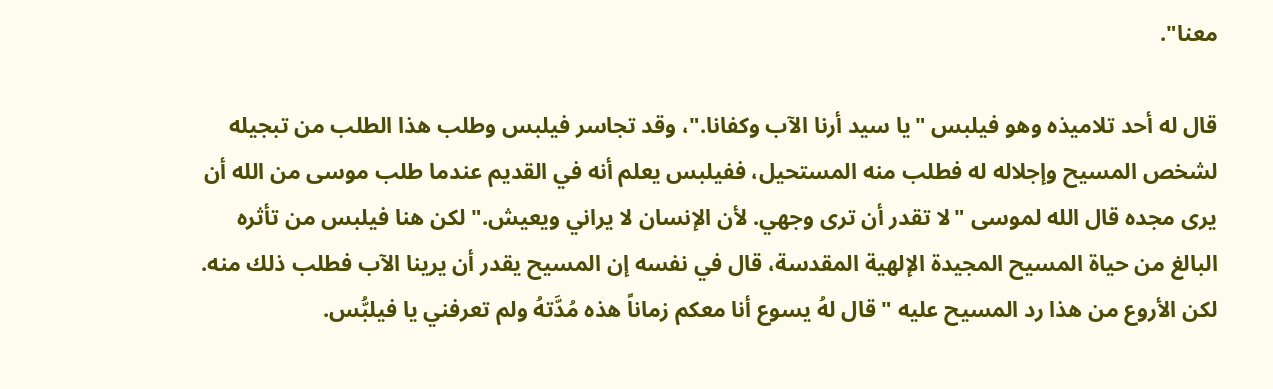معنا".

قال له أحد تلاميذه وهو فيلبس "يا سيد أرنا الآب وكفانا."، وقد تجاسر فيلبس وطلب هذا الطلب من تبجيله لشخص المسيح وإجلاله له فطلب منه المستحيل، ففيلبس يعلم أنه في القديم عندما طلب موسى من الله أن يرى مجده قال الله لموسى "لا تقدر أن ترى وجهي. لأن الإنسان لا يراني ويعيش." لكن هنا فيلبس من تأثره البالغ من حياة المسيح المجيدة الإلهية المقدسة، قال في نفسه إن المسيح يقدر أن يرينا الآب فطلب ذلك منه. لكن الأروع من هذا رد المسيح عليه "قال لهُ يسوع أنا معكم زماناً هذه مُدَّتهُ ولم تعرفني يا فيلبُّس.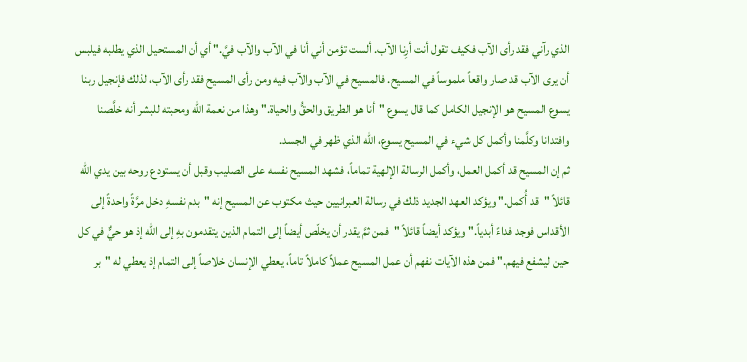الذي رآني فقد رأى الآب فكيف تقول أنت أرِنا الآب. ألست تؤمن أني أنا في الآب والآب فيَّ." أي أن المستحيل الذي يطلبه فيلبس أن يرى الآب قد صار واقعاً ملموساً في المسيح. فالمسيح في الآب والآب فيه ومن رأى المسيح فقد رأى الآب، لذلك فإنجيل ربنا يسوع المسيح هو الإنجيل الكامل كما قال يسوع "أنا هو الطريق والحقُّ والحياة." وهذا من نعمة الله ومحبته للبشر أنه خلَّصنا وافتدانا وكلَّمنا وأكمل كل شيء في المسيح يسوع، الله الذي ظهر في الجسد.
ثم إن المسيح قد أكمل العمل، وأكمل الرسالة الإلهية تماماً، فشهد المسيح نفسه على الصليب وقبل أن يستودع روحه بين يدي الله قائلاً "قد أُكمل." ويؤكد العهد الجديد ذلك في رسالة العبرانيين حيث مكتوب عن المسيح إنه "بدم نفسهِ دخل مرَّةً واحدةً إلى الأقداس فوجد فداءً أبدياً." ويؤكد أيضاً قائلاً "فمن ثمَّ يقدر أن يخلّص أيضاً إلى التمام الذين يتقدمون بهِ إلى الله إذ هو حيٌّ في كل حين ليشفع فيهم." فمن هذه الآيات نفهم أن عمل المسيح عملاً كاملاً تاماً، يعطي الإنسان خلاصاً إلى التمام إذ يعطي له "بر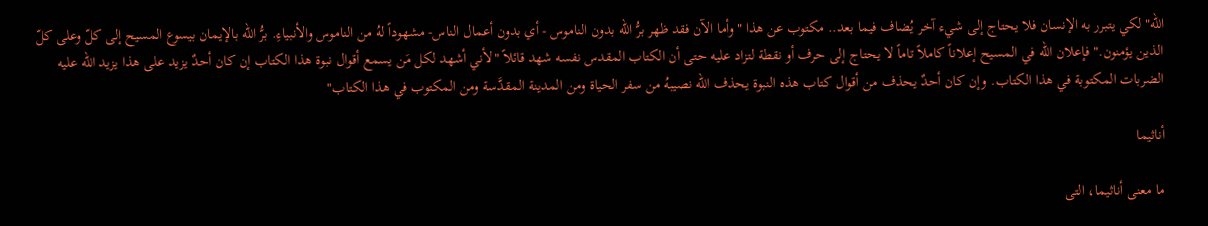الله" لكي يتبرر به الإنسان فلا يحتاج إلى شيء آخر يُضاف فيما بعد.. مكتوب عن هذا "وأما الآن فقد ظهر برُّ الله بدون الناموس - أي بدون أعمال الناس- مشهوداً لهُ من الناموس والأنبياءِ. برُّ الله بالإيمان بيسوع المسيح إلى كلّ وعلى كلّ الذين يؤمنون." فإعلان الله في المسيح إعلاناً كاملاً تاماً لا يحتاج إلى حرف أو نقطة لتزاد عليه حتى أن الكتاب المقدس نفسه شهد قائلاً "لأني أشهد لكل مَن يسمع أقوال نبوة هذا الكتاب إن كان أحدٌ يزيد على هذا يزيد الله عليه الضربات المكتوبة في هذا الكتاب. وإن كان أحدٌ يحذف من أقوال كتاب هذه النبوة يحذف الله نصيبهُ من سفر الحياة ومن المدينة المقدَّسة ومن المكتوب في هذا الكتاب"

أناثيما

ما معنى أناثيما، التى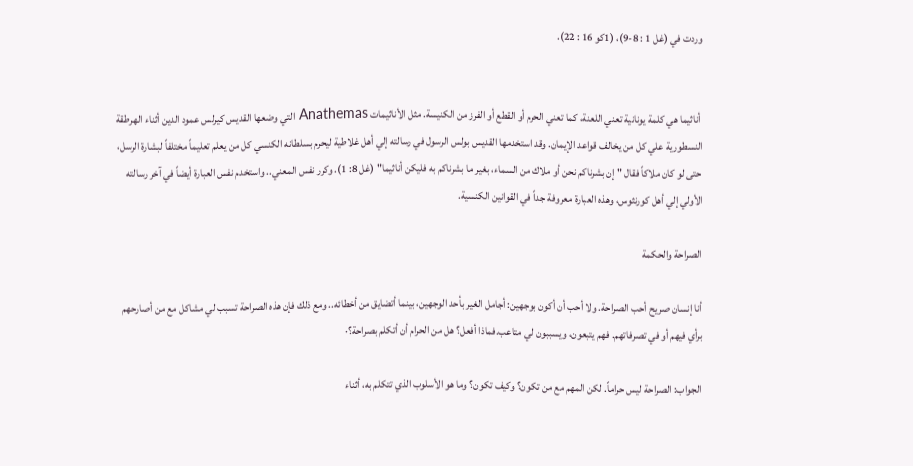وردت في (غل 1 : 8-9)، (1كو 16 : 22).


 أناثيما هي كلمة يونانية تعني اللعنة، كما تعني الحرم أو القطع أو الفرز من الكنيسة. مثل الأناثيمات Anathemas التي وضعها القديس كيرلس عمود الدين أثناء الهرطقة النسطورية علي كل من يخالف قواعد الإيمان. وقد استخدمها القديس بولس الرسول في رسالته إلي أهل غلاطية ليحرم بسلطانه الكنسي كل من يعلم تعليماً مختلفاً لبشارة الرسل، حتى لو كان ملاكاً فقال "إن بشرناكم نحن أو ملاك من السماء، بغير ما بشرناكم به فليكن أناثيما" (غل 8: 1). وكرر نفس المعني.. واستخدم نفس العبارة أيضاً في آخر رسالته الأولي إلي أهل كورنثوس، وهذه العبارة معروفة جداً في القوانين الكنسية.

الصراحة والحكمة

أنا إنسان صريح أحب الصراحة. ولا أحب أن أكون بوجهين: أجامل الغير بأحد الوجهين، بينما أتضايق من أخطائه.. ومع ذلك فإن هذه الصراحة تسبب لي مشاكل مع من أصارحهم برأي فيهم أو في تصرفاتهم. فهم يتبعون، ويسببون لي متاعب.فماذا أفعل؟ هل من الحرام أن أتكلم بصراحة؟·

الجواب: الصراحة ليس حراماً. لكن المهم مع من تكون؟ وكيف تكون؟ وما هو الأسلوب الذي تتكلم به، أثناء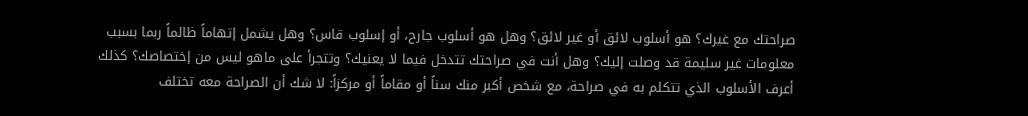صراحتك مع غيرك؟ هو أسلوب لائق أو غير لائق؟ وهل هو أسلوب جارح، أو إسلوب قاس؟ وهل يشمل إتهاماً ظالماً ربما بسبب معلومات غير سليمة قد وصلت إليك؟ وهل أنت في صراحتك تتدخل فيما لا يعنيك؟ وتتجرأ على ماهو ليس من إختصاصك؟ كذلك أعرف الأسلوب الذي تتكلم به في صراحة، مع شخص أكبر منك سناً أو مقاماً أو مركزاً: لا شك أن الصراحة معه تختلف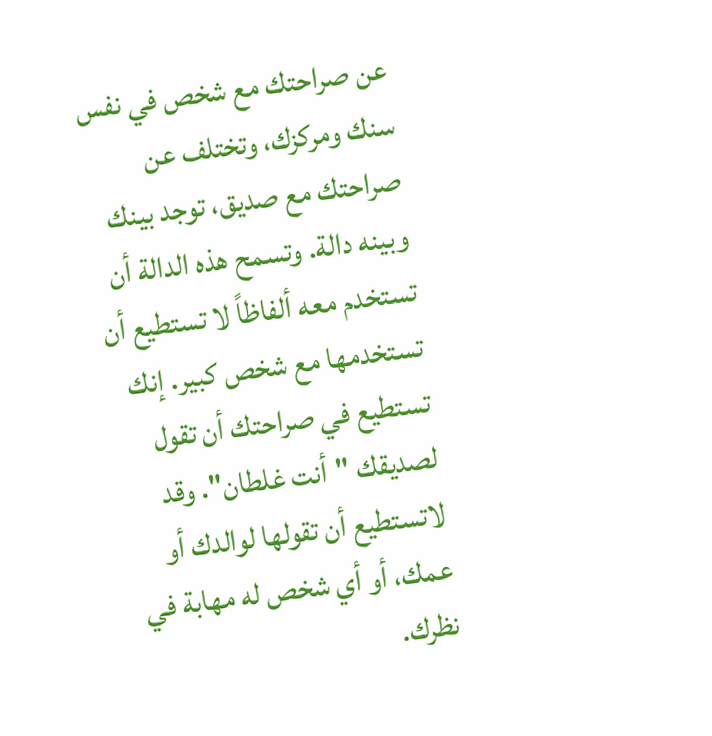عن صراحتك مع شخص في نفس سنك ومركزك، وتختلف عن صراحتك مع صديق، توجد بينك وبينه دالة. وتسمح هذه الدالة أن تستخدم معه ألفاظاً لا تستطيع أن تستخدمها مع شخص كبير. إنك تستطيع في صراحتك أن تقول لصديقك "أنت غلطان". وقد لاتستطيع أن تقولها لوالدك أو عمك، أو أي شخص له مهابة في نظرك.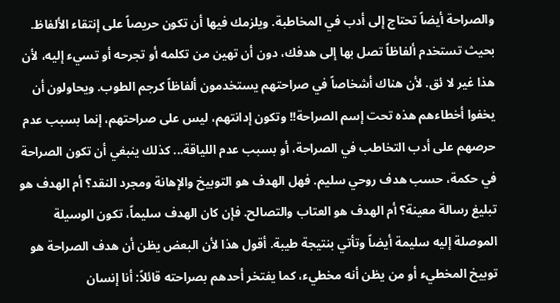والصراحة أيضاً تحتاج إلى أدب في المخاطبة. ويلزمك فيها أن تكون حريصاً على إنتقاء الألفاظ. بحيث تستخدم ألفاظاً تصل بها إلى هدفك، دون أن تهين من تكلمه أو تجرحه أو تسيء إليه، لأن هذا غير لا ئق. لأن هناك أشخاصاً في صراحتهم يستخدمون ألفاظاً كرجم الطوب. ويحاولون أن يخفوا أخطاءهم هذه تحت إسم الصراحة!! وتكون إدانتهم، ليس على صراحتهم، إنما بسبب عدم حرصهم على أدب التخاطب في الصراحة، أو بسبب عدم اللياقة... كذلك ينبغي أن تكون الصراحة في حكمة، حسب هدف روحي سليم. فهل الهدف هو التوبيخ والإهانة ومجرد النقد؟ أم الهدف هو تبليغ رسالة معينة؟ أم الهدف هو العتاب والتصالح. فإن كان الهدف سليماً، تكون الوسيلة الموصلة إليه سليمة أيضاً وتأتي بنتيجة طيبة. أقول هذا لأن البعض يظن أن هدف الصراحة هو توبيخ المخطيء أو من يظن أنه مخطيء، كما يفتخر أحدهم بصراحته قائلاً: أنا إنسان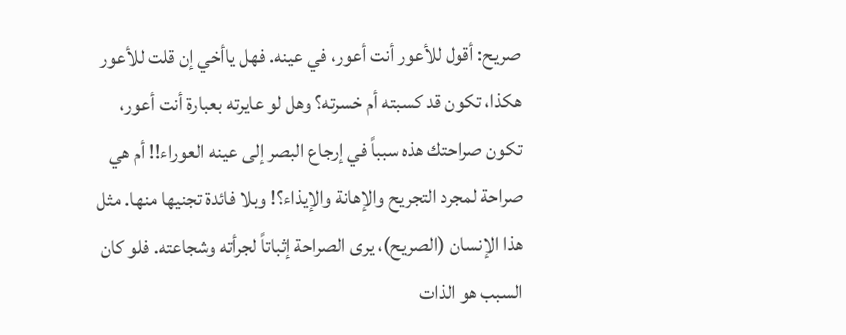صريح: أقول للأعور أنت أعور، في عينه. فهل ياأخي إن قلت للأعور هكذا، تكون قد كسبته أم خسرته؟ وهل لو عايرته بعبارة أنت أعور، تكون صراحتك هذه سبباً في إرجاع البصر إلى عينه العوراء!! أم هي صراحة لمجرد التجريح والإهانة والإيذاء؟! وبلا فائدة تجنيها منها. مثل هذا الإنسان (الصريح)، يرى الصراحة إثباتاً لجرأته وشجاعته. فلو كان السبب هو الذات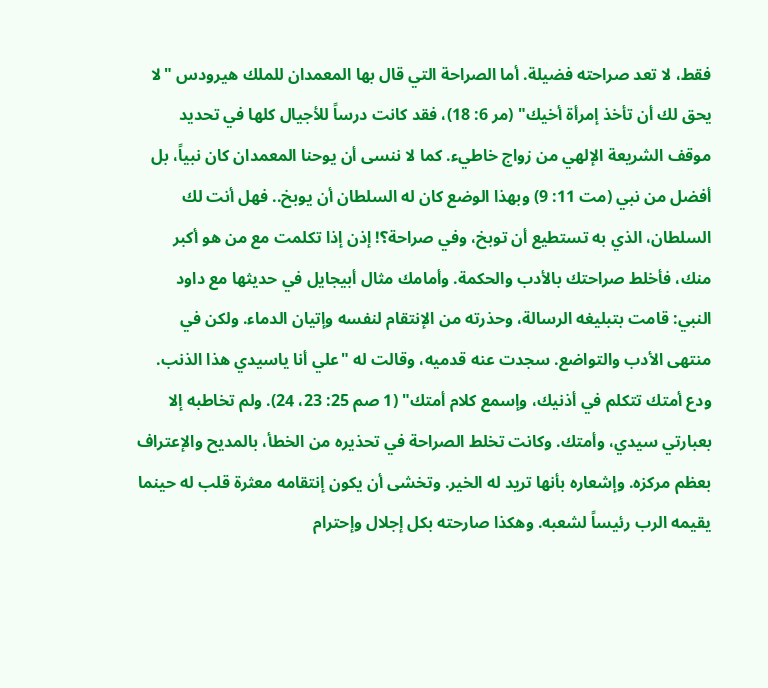فقط، لا تعد صراحته فضيلة. أما الصراحة التي قال بها المعمدان للملك هيرودس "لا يحق لك أن تأخذ إمرأة أخيك" (مر 6: 18)، فقد كانت درساً للأجيال كلها في تحديد موقف الشريعة الإلهي من زواج خاطيء. كما لا ننسى أن يوحنا المعمدان كان نبياً، بل أفضل من نبي (مت 11: 9) وبهذا الوضع كان له السلطان أن يوبخ.. فهل أنت لك السلطان، الذي به تستطيع أن توبخ، وفي صراحة؟! إذن إذا تكلمت مع من هو أكبر منك، فأخلط صراحتك بالأدب والحكمة. وأمامك مثال أبيجايل في حديثها مع داود النبي: قامت بتبليغه الرسالة، وحذرته من الإنتقام لنفسه وإتيان الدماء. ولكن في منتهى الأدب والتواضع. سجدت عنه قدميه، وقالت له "علي أنا ياسيدي هذا الذنب. ودع أمتك تتكلم في أذنيك، وإسمع كلام أمتك" (1 صم 25: 23، 24). ولم تخاطبه إلا بعبارتي سيدي، وأمتك. وكانت تخلط الصراحة في تحذيره من الخطأ، بالمديح والإعتراف بعظم مركزه. وإشعاره بأنها تريد له الخير. وتخشى أن يكون إنتقامه معثرة قلب له حينما يقيمه الرب رئيساً لشعبه. وهكذا صارحته بكل إجلال وإحترام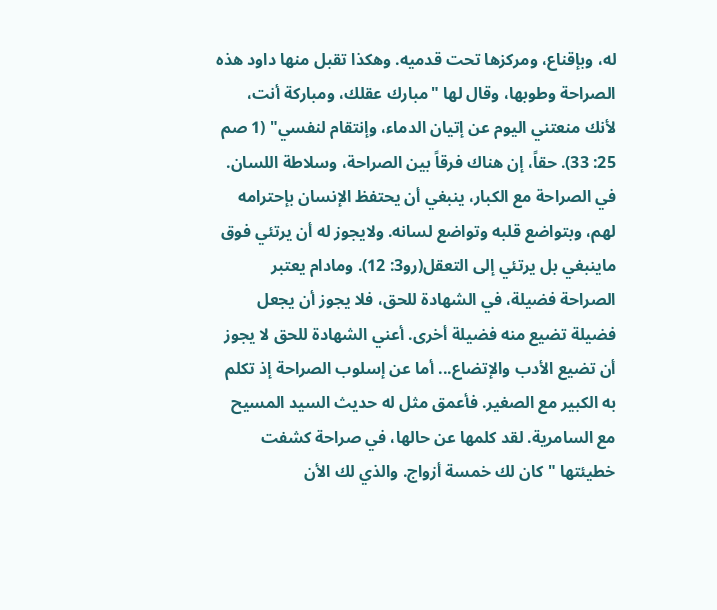له، وبإقناع، ومركزها تحت قدميه. وهكذا تقبل منها داود هذه الصراحة وطوبها، وقال لها "مبارك عقلك، ومباركة أنت، لأنك منعتني اليوم عن إتيان الدماء، وإنتقام لنفسي" (1 صم 25: 33). حقاً، إن هناك فرقاً بين الصراحة، وسلاطة اللسان. في الصراحة مع الكبار، ينبغي أن يحتفظ الإنسان بإحترامه لهم، وبتواضع قلبه وتواضع لسانه. ولايجوز له أن يرتئي فوق ماينبغي بل يرتئي إلى التعقل(رو3: 12). ومادام يعتبر الصراحة فضيلة، في الشهادة للحق، فلا يجوز أن يجعل فضيلة تضيع منه فضيلة أخرى. أعني الشهادة للحق لا يجوز أن تضيع الأدب والإتضاع... أما عن إسلوب الصراحة إذ تكلم به الكبير مع الصغير. فأعمق مثل له حديث السيد المسيح مع السامرية. لقد كلمها عن حالها، في صراحة كشفت خطيئتها "كان لك خمسة أزواج. والذي لك الأن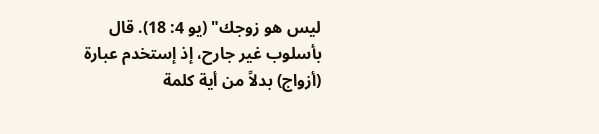ليس هو زوجك" (يو 4: 18). قال بأسلوب غير جارح، إذ إستخدم عبارة (أزواج) بدلاً من أية كلمة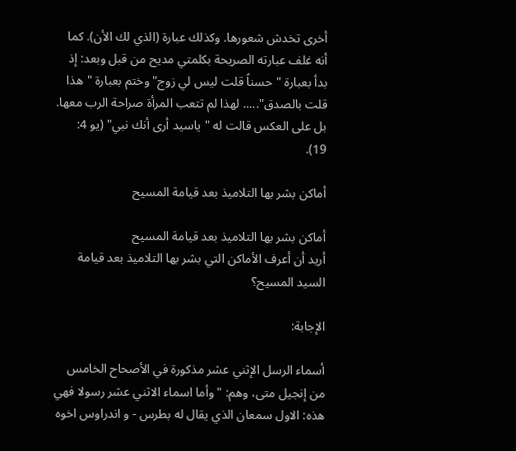أخرى تخدش شعورها. وكذلك عبارة (الذي لك الأن). كما أنه غلف عبارته الصريحة بكلمتي مديح من قبل وبعد: إذ بدأ بعبارة "حسناً قلت ليس لي زوج" وختم بعبارة "هذا قلت بالصدق"..... لهذا لم تتعب المرأة صراحة الرب معها. بل على العكس قالت له "ياسيد أرى أنك نبي" (يو 4: 19).

أماكن بشر بها التلاميذ بعد قيامة المسيح

أماكن بشر بها التلاميذ بعد قيامة المسيح
أريد أن أعرف الأماكن التي بشر بها التلاميذ بعد قيامة السيد المسيح؟

الإجابة:

أسماء الرسل الإثني عشر مذكورة في الأصحاح الخامس من إنجيل متى، وهم: "وأما اسماء الاثني عشر رسولا فهي هذه: الاول سمعان الذي يقال له بطرس - و اندراوس اخوه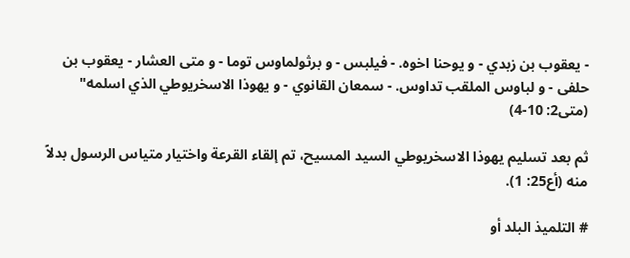- يعقوب بن زبدي - و يوحنا اخوه. - فيلبس - و برثولماوس توما - و متى العشار - يعقوب بن حلفى - و لباوس الملقب تداوس. - سمعان القانوي - و يهوذا الاسخريوطي الذي اسلمه" (متى2: 10-4)

ثم بعد تسليم يهوذا الاسخريوطي السيد المسيح، تم إلقاء القرعة واختيار متياس الرسول بدلاً منه (أع25: 1).

# التلميذ البلد أو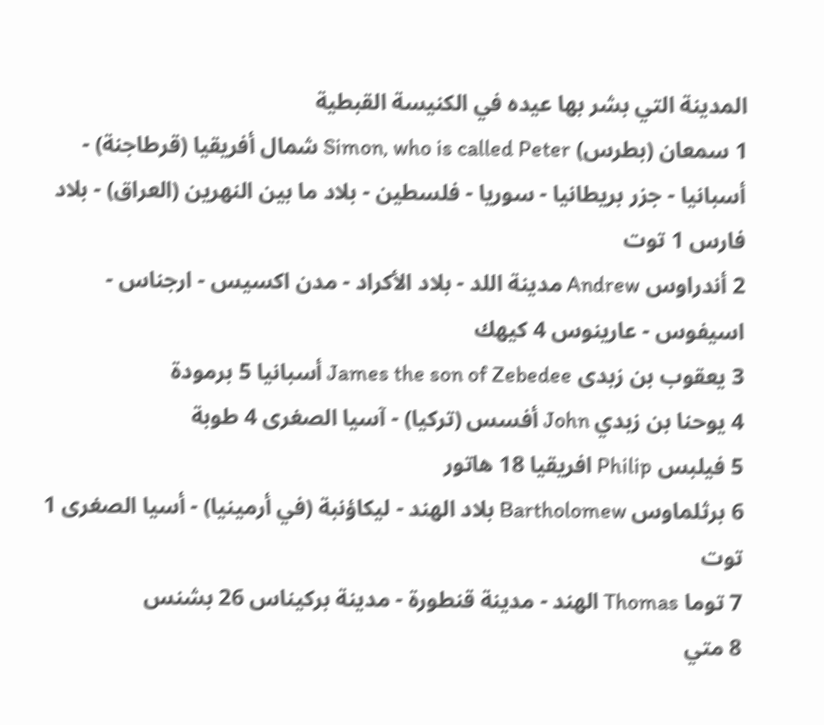المدينة التي بشر بها عيده في الكنيسة القبطية
1 سمعان (بطرس) Simon, who is called Peter شمال أفريقيا (قرطاجنة) - أسبانيا - جزر بريطانيا - سوريا - فلسطين - بلاد ما بين النهرين (العراق) - بلاد فارس 1 توت
2 أندراوس Andrew مدينة اللد - بلاد الأكراد - مدن اكسيس - ارجناس - اسيفوس - عارينوس 4 كيهك
3 يعقوب بن زبدى James the son of Zebedee أسبانيا 5 برمودة
4 يوحنا بن زبدي John أفسس (تركيا) - آسيا الصغرى 4 طوبة
5 فيلبس Philip افريقيا 18 هاتور
6 برثلماوس Bartholomew بلاد الهند - ليكاؤنبة (في أرمينيا) - أسيا الصغرى 1 توت
7 توما Thomas الهند - مدينة قنطورة - مدينة بركيناس 26 بشنس
8 متي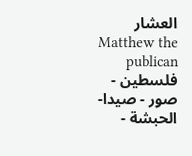العشار Matthew the publican فلسطين - صور - صيدا- الحبشة -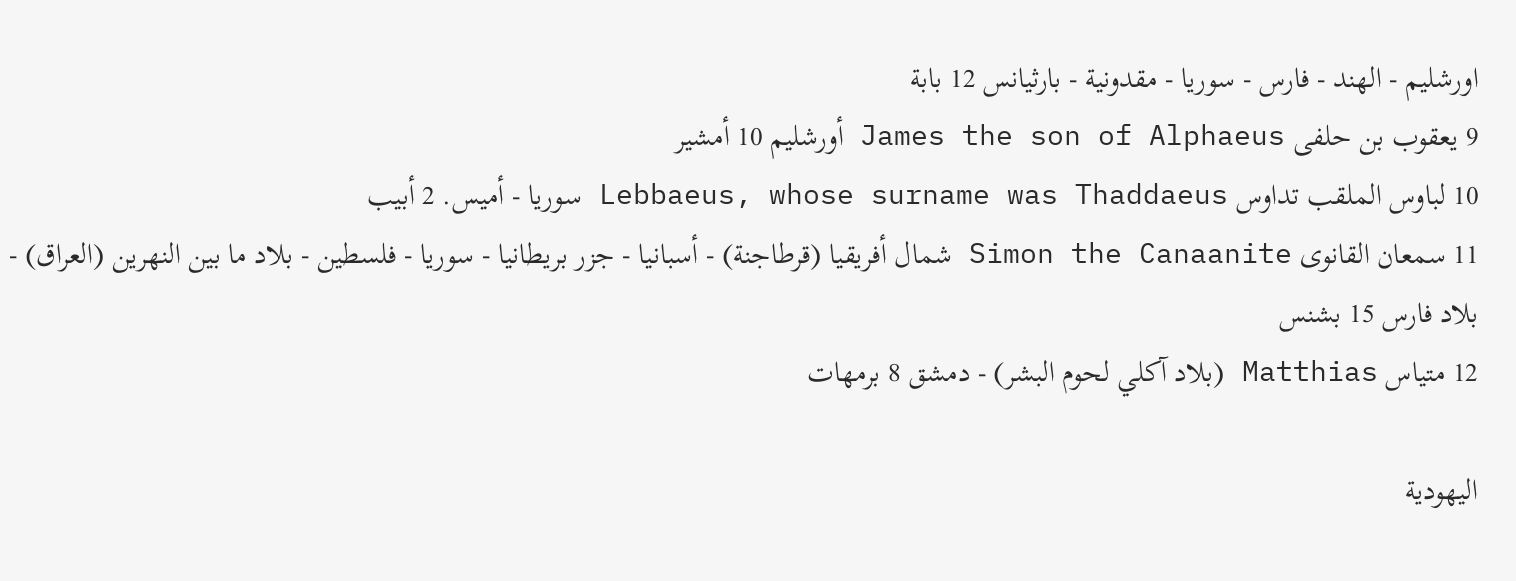اورشليم - الهند - فارس - سوريا - مقدونية - بارثيانس 12 بابة
9 يعقوب بن حلفى James the son of Alphaeus أورشليم 10 أمشير
10 لباوس الملقب تداوس Lebbaeus, whose surname was Thaddaeus سوريا - أميس. 2 أبيب
11 سمعان القانوى Simon the Canaanite شمال أفريقيا (قرطاجنة) - أسبانيا - جزر بريطانيا - سوريا - فلسطين - بلاد ما بين النهرين (العراق) - بلاد فارس 15 بشنس
12 متياس Matthias (بلاد آكلي لحوم البشر) - دمشق 8 برمهات

اليهودية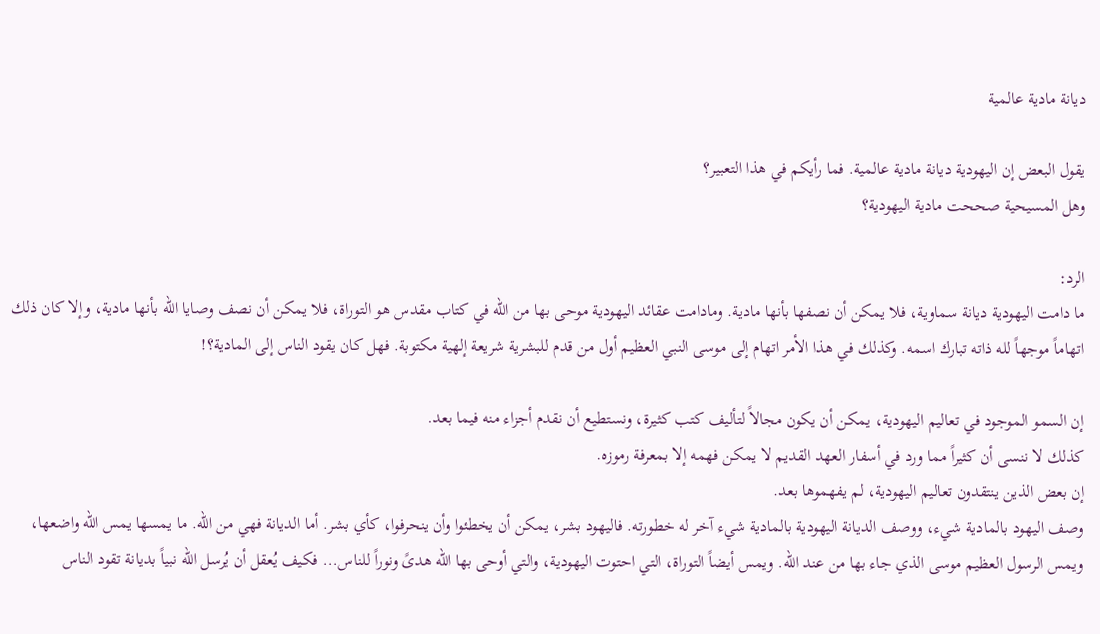ديانة مادية عالمية

يقول البعض إن اليهودية ديانة مادية عالمية. فما رأيكم في هذا التعبير؟
وهل المسيحية صححت مادية اليهودية؟

الرد:
ما دامت اليهودية ديانة سماوية، فلا يمكن أن نصفها بأنها مادية. ومادامت عقائد اليهودية موحى بها من الله في كتاب مقدس هو التوراة، فلا يمكن أن نصف وصايا الله بأنها مادية، وإلا كان ذلك اتهاماً موجهاً لله ذاته تبارك اسمه. وكذلك في هذا الأمر اتهام إلى موسى النبي العظيم أول من قدم للبشرية شريعة إلهية مكتوبة. فهل كان يقود الناس إلى المادية؟!

إن السمو الموجود في تعاليم اليهودية، يمكن أن يكون مجالاً لتأليف كتب كثيرة، ونستطيع أن نقدم أجزاء منه فيما بعد.
كذلك لا ننسى أن كثيراً مما ورد في أسفار العهد القديم لا يمكن فهمه إلا بمعرفة رموزه.
إن بعض الذين ينتقدون تعاليم اليهودية، لم يفهموها بعد.
وصف اليهود بالمادية شيء، ووصف الديانة اليهودية بالمادية شيء آخر له خطورته. فاليهود بشر، يمكن أن يخطئوا وأن ينحرفوا، كأي بشر. أما الديانة فهي من الله. ما يمسها يمس الله واضعها، ويمس الرسول العظيم موسى الذي جاء بها من عند الله. ويمس أيضاً التوراة، التي احتوت اليهودية، والتي أوحى بها الله هدىً ونوراً للناس... فكيف يُعقل أن يُرسل الله نبياً بديانة تقود الناس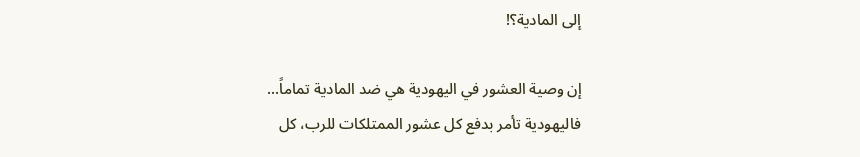إلى المادية؟!

إن وصية العشور في اليهودية هي ضد المادية تماماً...
فاليهودية تأمر بدفع كل عشور الممتلكات للرب، كل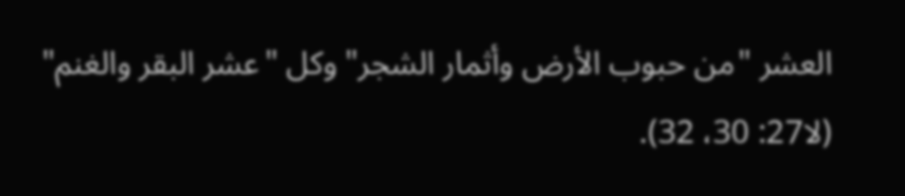العشر "من حبوب الأرض وأثمار الشجر" وكل "عشر البقر والغنم" (لا27: 30، 32).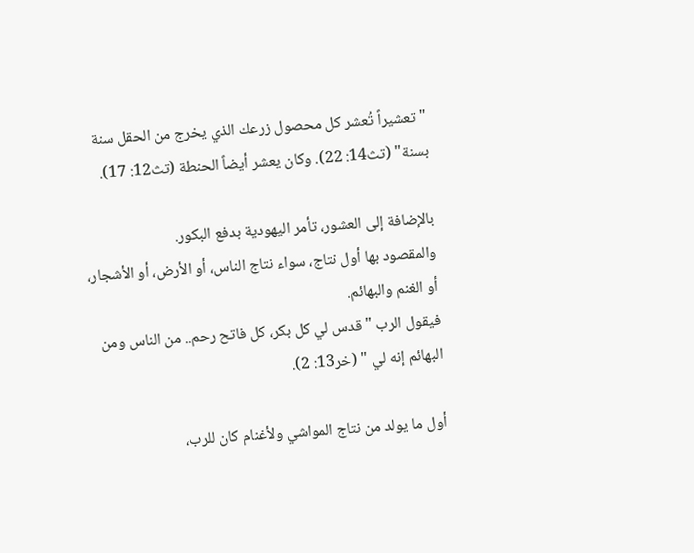"تعشيراً تُعشر كل محصول زرعك الذي يخرج من الحقل سنة بسنة" (تث14: 22). وكان يعشر أيضاً الحنطة (تث12: 17).

بالإضافة إلى العشور، تأمر اليهودية بدفع البكور.
والمقصود بها أول نتاج، سواء نتاج الناس، أو الأرض، أو الأشجار، أو الغنم والبهائم.
فيقول الرب "قدس لي كل بكر، كل فاتح رحم.. من الناس ومن البهائم إنه لي " (خر13: 2).

أول ما يولد من نتاج المواشي ولأغنام كان للرب،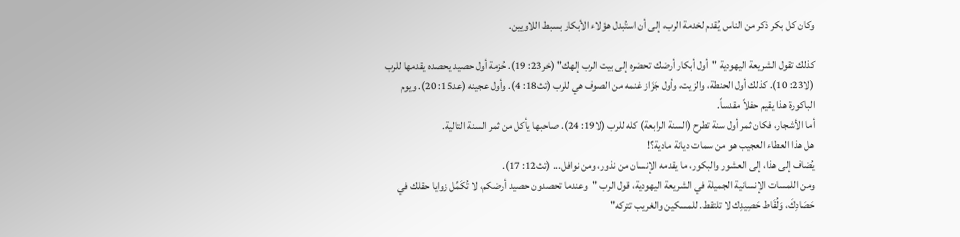وكان كل بكر ذكر من الناس يُقدم لخدمة الرب، إلى أن استُبدل هؤلاء الأبكار بسبط اللاويين.

كذلك تقول الشريعة اليهودية "أول أبكار أرضك تحضره إلى بيت الرب إلهك" (خر23: 19). حُزمة أول حصيد يحصده يقدمها للرب (لا23: 10). كذلك أول الحنطة، والزيت، وأول جَزَاز غنمه من الصوف هي للرب (تث18: 4). وأول عجينه (عد15: 20). ويوم الباكورة هذا يقيم حفلاً مقدساً.
أما الأشجار، فكان ثمر أول سنة تطرح (السنة الرابعة) كله للرب (لا19: 24). صاحبها يأكل من ثمر السنة التالية.
هل هذا العطاء العجيب هو من سمات ديانة مادية؟!
يُضاف إلى هذا، إلى العشور والبكور، ما يقدمه الإنسان من نذور، ومن نوافل... (تث12: 17).
ومن اللمسات الإنسانية الجميلة في الشريعة اليهودية، قول الرب "وعندما تحصدون حصيد أرضكم، لا تُكَمِّل زوايا حقلك في حَصَادِكَ، وَلُقَاط حَصِيدِك لا تلتقط. للمسكين والغريب تتركه"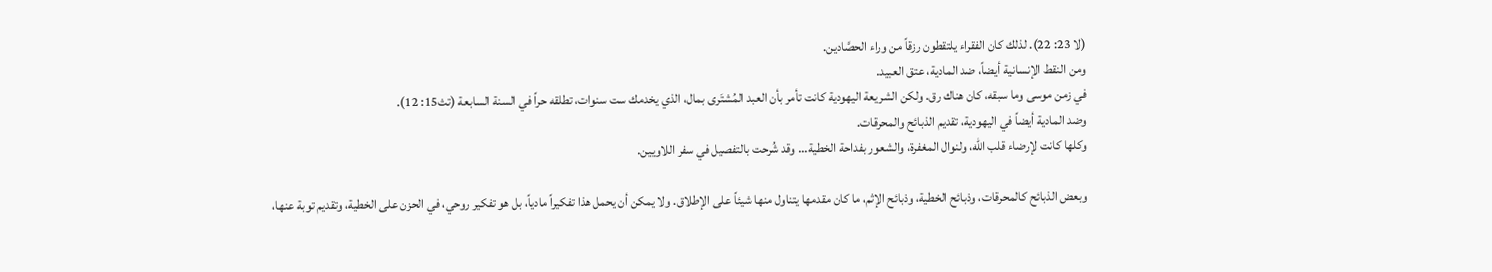(لا 23: 22). لذلك كان الفقراء يلتقطون رزقاً من وراء الحصَّادين.
ومن النقط الإنسانية أيضاً، ضد المادية، عتق العبيد.
في زمن موسى وما سبقه، كان هناك رق. ولكن الشريعة اليهودية كانت تأمر بأن العبد المُشتَرى بمال، الذي يخدمك ست سنوات، تطلقه حراً في السنة السابعة (تث15: 12).
وضد المادية أيضاً في اليهودية، تقديم الذبائح والمحرقات.
وكلها كانت لإرضاء قلب الله، ولنوال المغفرة، والشعور بفداحة الخطية... وقد شُرحت بالتفصيل في سفر اللاويين.

وبعض الذبائح كالمحرقات، وذبائح الخطية، وذبائح الإثم، ما كان مقدمها يتناول منها شيئاً على الإطلاق. ولا يمكن أن يحمل هذا تفكيراً مادياً، بل هو تفكير روحي، في الحزن على الخطية، وتقديم توبة عنها،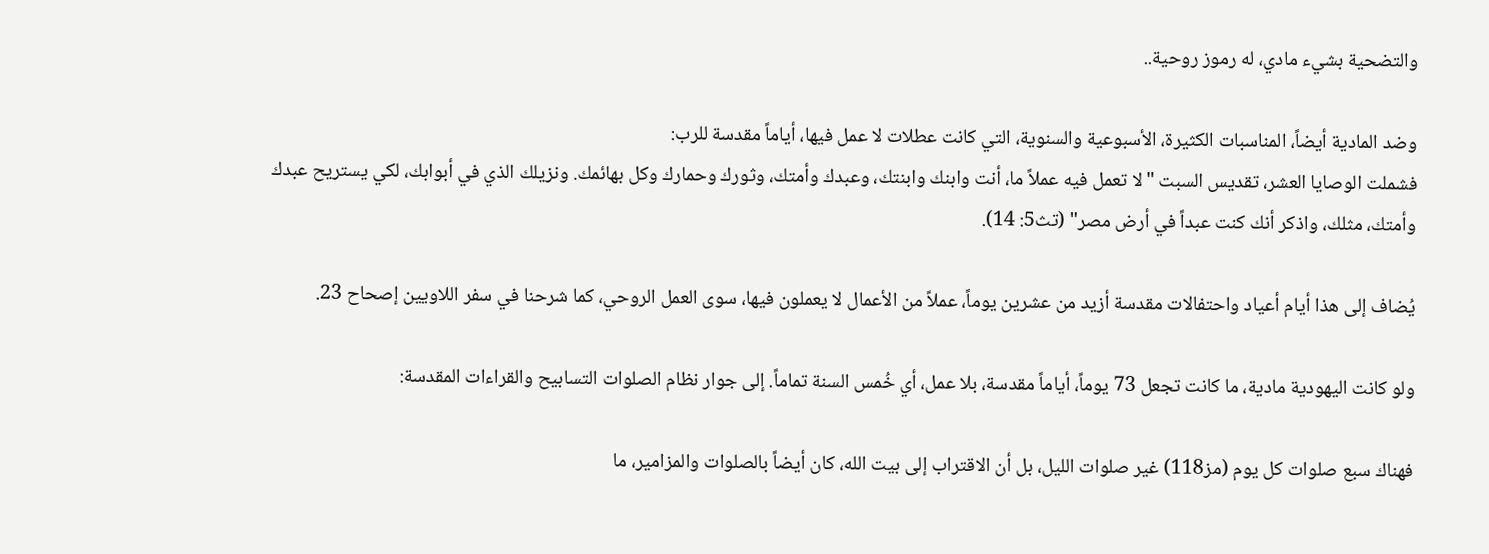والتضحية بشيء مادي، له رموز روحية..

وضد المادية أيضاً، المناسبات الكثيرة، الأسبوعية والسنوية، التي كانت عطلات لا عمل فيها، أياماً مقدسة للرب:
فشملت الوصايا العشر، تقديس السبت "لا تعمل فيه عملاً ما، أنت وابنك وابنتك، وعبدك وأمتك، وثورك وحمارك وكل بهائمك. ونزيلك الذي في أبوابك، لكي يستريح عبدك وأمتك، مثلك، واذكر أنك كنت عبداً في أرض مصر" (تث5: 14).

يُضاف إلى هذا أيام أعياد واحتفالات مقدسة أزيد من عشرين يوماً، عملاً من الأعمال لا يعملون فيها، سوى العمل الروحي، كما شرحنا في سفر اللاويين إصحاح 23.

ولو كانت اليهودية مادية، ما كانت تجعل 73 يوماً، أياماً مقدسة، بلا عمل، أي خُمس السنة تماماً. إلى جوار نظام الصلوات التسابيح والقراءات المقدسة:

فهناك سبع صلوات كل يوم (مز118) غير صلوات الليل، بل أن الاقتراب إلى بيت الله، كان أيضاً بالصلوات والمزامير، ما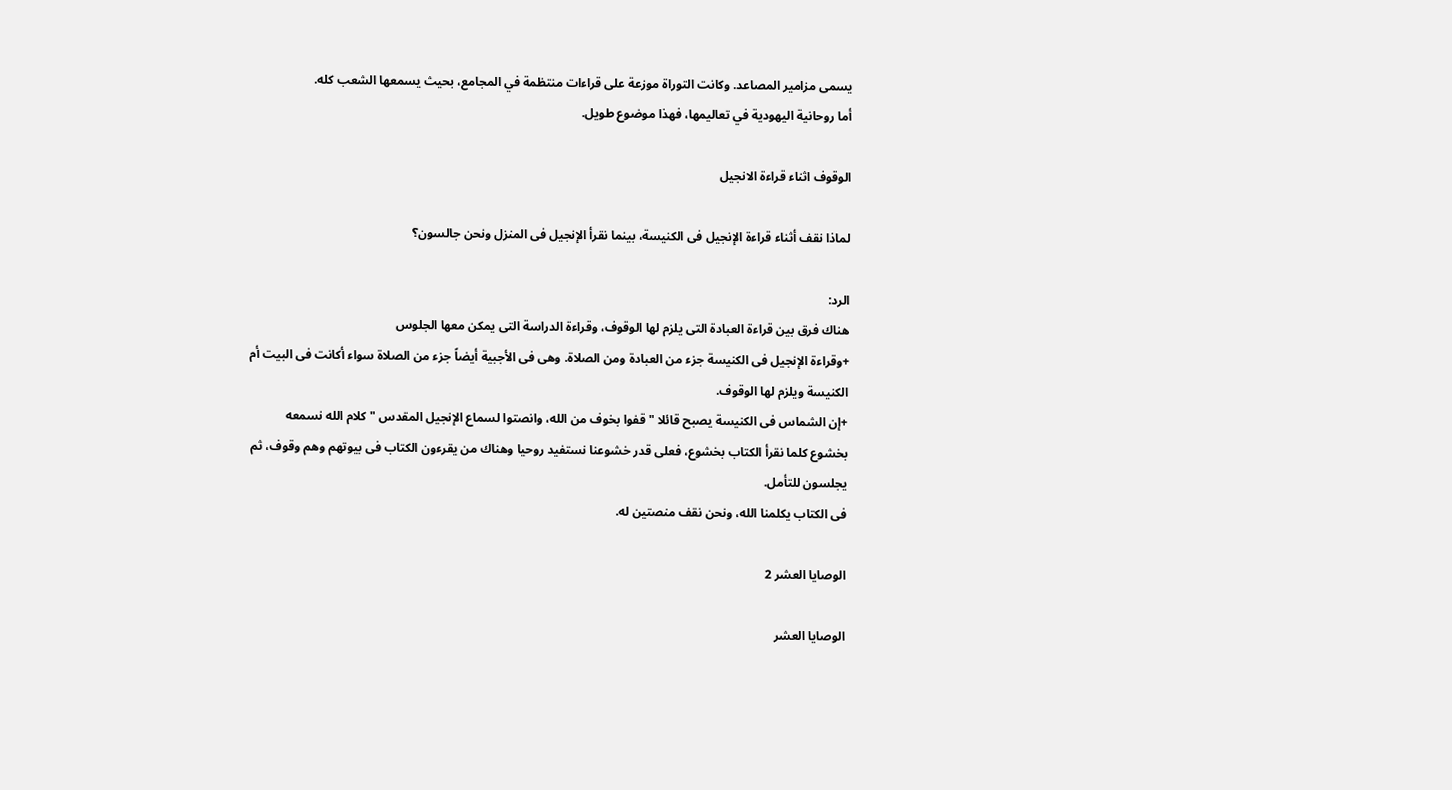يسمى مزامير المصاعد. وكانت التوراة موزعة على قراءات منتظمة في المجامع، بحيث يسمعها الشعب كله.
أما روحانية اليهودية في تعاليمها، فهذا موضوع طويل.

الوقوف اثناء قراءة الانجيل

لماذا نقف أثناء قراءة الإنجيل فى الكنيسة، بينما نقرأ الإنجيل فى المنزل ونحن جالسون؟

الرد:
هناك فرق بين قراءة العبادة التى يلزم لها الوقوف، وقراءة الدراسة التى يمكن معها الجلوس
+وقراءة الإنجيل فى الكنيسة جزء من العبادة ومن الصلاة. وهى فى الأجبية أيضاً جزء من الصلاة سواء أكانت فى البيت أم الكنيسة ويلزم لها الوقوف.
+إن الشماس فى الكنيسة يصبح قائلا " قفوا بخوف من الله، وانصتوا لسماع الإنجيل المقدس " كلام الله نسمعه بخشوع كلما نقرأ الكتاب بخشوع، فعلى قدر خشوعنا نستفيد روحيا وهناك من يقرءون الكتاب فى بيوتهم وهم وقوف، ثم يجلسون للتأمل.
فى الكتاب يكلمنا الله، ونحن نقف منصتين له.

الوصايا العشر 2

الوصايا العشر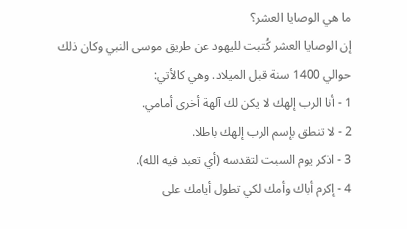ما هي الوصايا العشر؟
إن الوصايا العشر كُتبت لليهود عن طريق موسى النبي وكان ذلك حوالي 1400 سنة قبل الميلاد. وهي كالأتي:
1 - أنا الرب إلهك لا يكن لك آلهة أخرى أمامي.
2 - لا تنطق بإسم الرب إلهك باطلا.
3 - اذكر يوم السبت لتقدسه (أي تعبد فيه الله).
4 - إكرم أباك وأمك لكي تطول أيامك على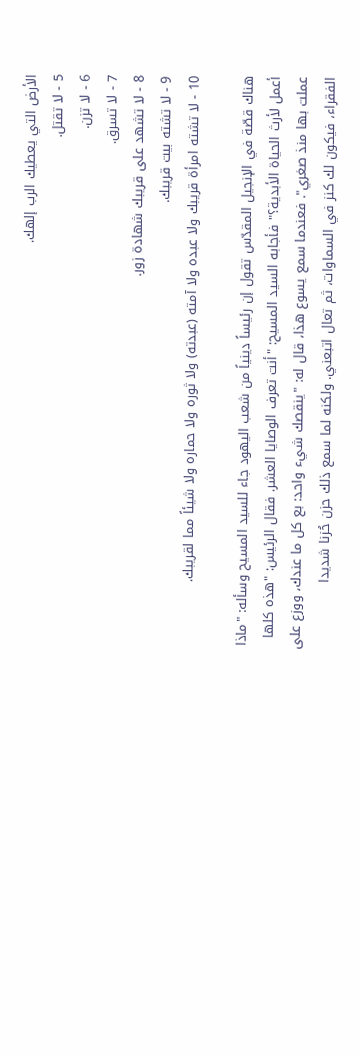الأرض التي يعطيك الرب إلهك.
5 - لا تقتل.
6 - لا تزن.
7 - لا تسرق.
8 - لا تشهد على قريبك شهادة زور.
9 - لا تشته بيت قريبك.
10 - لا تشته امرأة قريبك ولا عبده ولا آمته (عبدته) ولا ثوره ولا حماره ولا شيئاً مما لقريبك.

هناك قصّة في الإنجيل المقدّس تقول إن رئيساً دينياً من شعب اليهود جاء للسيد المسيح وسأله: "ماذا أعمل لأرث الحياة الأبدية؟" فأجابه السيد المسيح: "أنت تعرف الوصايا العشر. فقال الرئيس: "هذه كلها عملت بها منذ صغري". فعندما سمع يسوع هذا، قال له: "ينقصك شيء واحد: بع كل ما عندك، ووزع على الفقراء، فيكون لك كنز في السماوات، ثم تعال اتبعني. ولكنه لما سمع ذلك حزن حُزنا شديدا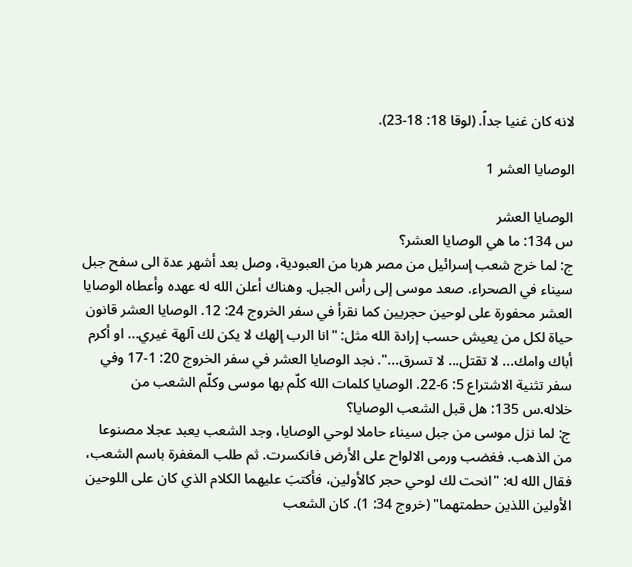لانه كان غنيا جداً. (لوقا 18: 18-23).

الوصايا العشر 1

الوصايا العشر
س 134: ما هي الوصايا العشر؟
ج: لما خرج شعب إسرائيل من مصر هربا من العبودية، وصل بعد أشهر عدة الى سفح جبل سيناء في الصحراء. صعد موسى إلى رأس الجبل. وهناك أعلن الله له عهده وأعطاه الوصايا العشر محفورة على لوحين حجريين كما نقرأ في سفر الخروج 24: 12. الوصايا العشر قانون حياة لكل من يعيش حسب إرادة الله مثل: "انا الرب إلهك لا يكن لك آلهة غيري... او أكرم أباك وامك... لا تقتل... لا تسرق...". نجد الوصايا العشر في سفر الخروج 20: 1-17 وفي سفر تثنية الاشتراع 5: 6-22. الوصايا كلمات الله كلّم بها موسى وكلّم الشعب من خلاله.س 135: هل قبل الشعب الوصايا؟
ج: لما نزل موسى من جبل سيناء حاملا لوحي الوصايا، وجد الشعب يعبد عجلا مصنوعا من الذهب. فغضب ورمى الالواح على الأرض فانكسرت. ثم طلب المغفرة باسم الشعب، فقال الله له: "انحت لك لوحي حجر كالأولين، فأكتبَ عليهما الكلام الذي كان على اللوحين الأولين اللذين حطمتهما" (خروج 34: 1). كان الشعب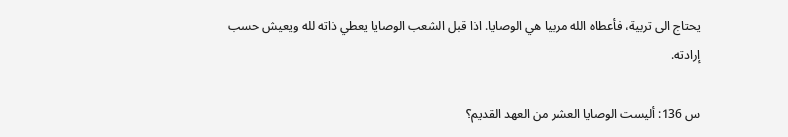يحتاج الى تربية، فأعطاه الله مربيا هي الوصايا. اذا قبل الشعب الوصايا يعطي ذاته لله ويعيش حسب إرادته.

س 136: أليست الوصايا العشر من العهد القديم؟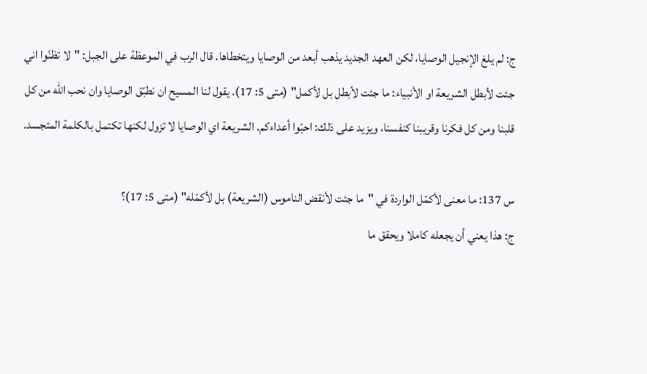ج: لم يلغ الإنجيل الوصايا، لكن العهد الجديد يذهب أبعد من الوصايا ويتخطاها. قال الرب في الموعظة على الجبل: "لا تظنّوا اني جئت لأبطل الشريعة او الأنبياء: ما جئت لأبطل بل لأكمل" (متى 5: 17). يقول لنا المسيح ان نطبّق الوصايا وان نحب الله من كل قلبنا ومن كل فكرنا وقريبنا كنفسنا، ويزيد على ذلك: احبّوا أعداءكم. الشريعة اي الوصايا لا تزول لكنها تكتمل بالكلمة المتجسد.

س 137: ما معنى لأكمّل الواردة في "ما جئت لأنقض الناموس (الشريعة) بل لأكمّله" (متى 5: 17)؟
ج: هذا يعني أن يجعله كاملا ويحقق ما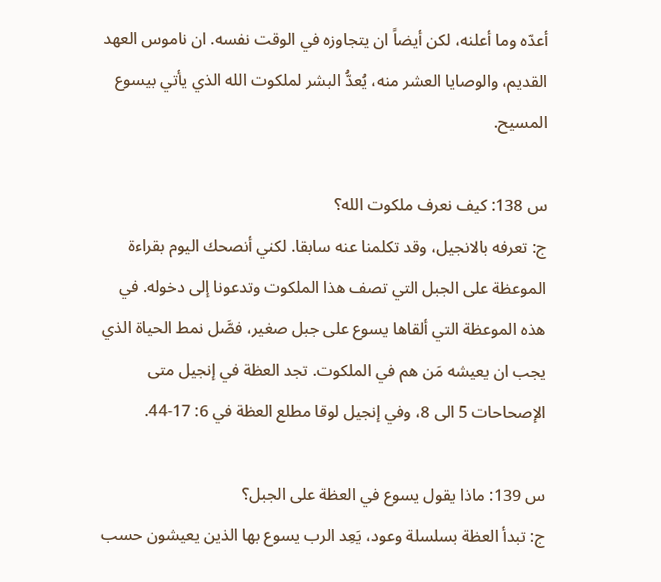أعدّه وما أعلنه، لكن أيضاً ان يتجاوزه في الوقت نفسه. ان ناموس العهد القديم، والوصايا العشر منه، يُعدُّ البشر لملكوت الله الذي يأتي بيسوع المسيح.

س 138: كيف نعرف ملكوت الله؟
ج: تعرفه بالانجيل، وقد تكلمنا عنه سابقا. لكني أنصحك اليوم بقراءة الموعظة على الجبل التي تصف هذا الملكوت وتدعونا إلى دخوله. في هذه الموعظة التي ألقاها يسوع على جبل صغير، فصَّل نمط الحياة الذي يجب ان يعيشه مَن هم في الملكوت. تجد العظة في إنجيل متى الإصحاحات 5 الى 8، وفي إنجيل لوقا مطلع العظة في 6: 17-44.

س 139: ماذا يقول يسوع في العظة على الجبل؟
ج: تبدأ العظة بسلسلة وعود، يَعِد الرب يسوع بها الذين يعيشون حسب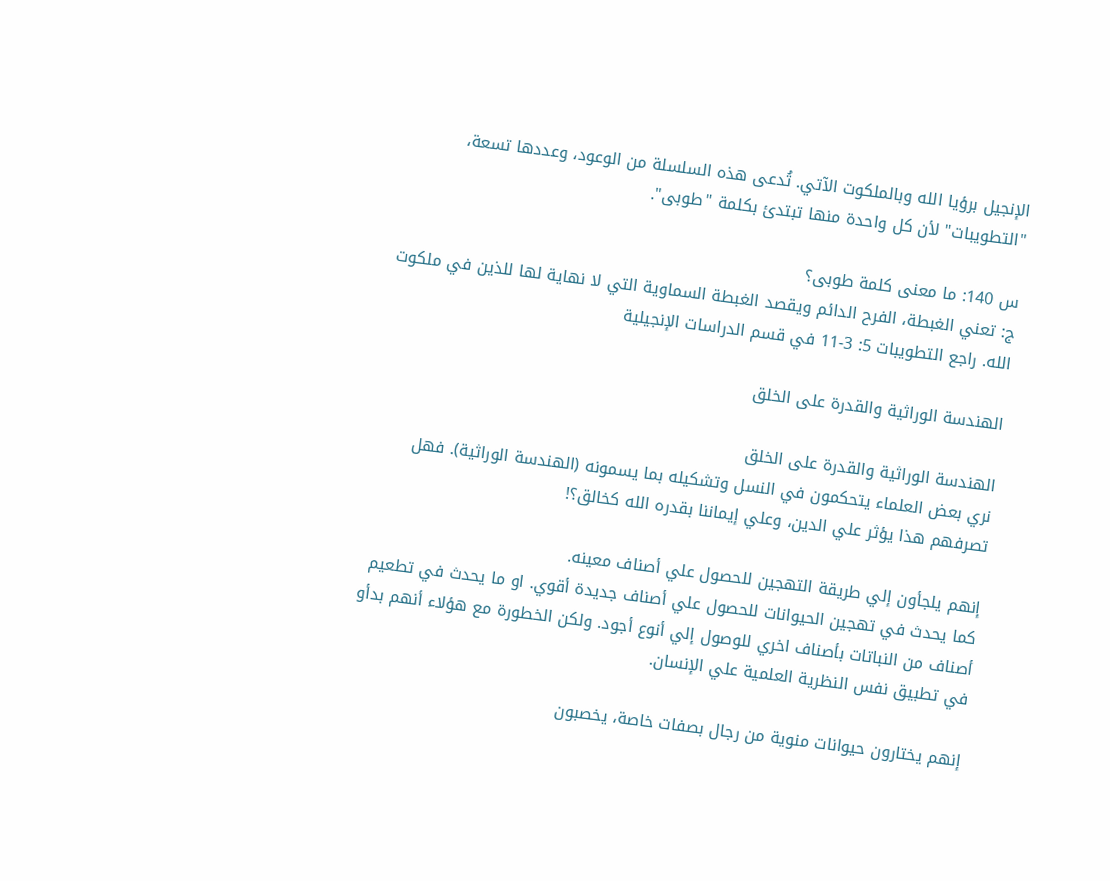الإنجيل برؤيا الله وبالملكوت الآتي. تُدعى هذه السلسلة من الوعود، وعددها تسعة، "التطويبات" لأن كل واحدة منها تبتدئ بكلمة "طوبى".

س 140: ما معنى كلمة طوبى؟
ج: تعني الغبطة، الفرح الدائم ويقصد الغبطة السماوية التي لا نهاية لها للذين في ملكوت الله. راجع التطويبات 5: 3-11 في قسم الدراسات الإنجيلية

الهندسة الوراثية والقدرة على الخلق

الهندسة الوراثية والقدرة على الخلق
نري بعض العلماء يتحكمون في النسل وتشكيله بما يسمونه (الهندسة الوراثية). فهل تصرفهم هذا يؤثر علي الدين، وعلي إيماننا بقدره الله كخالق؟!

إنهم يلجأون إلي طريقة التهجين للحصول علي أصناف معينه.
كما يحدث في تهجين الحيوانات للحصول علي أصناف جديدة أقوي. او ما يحدث في تطعيم أصناف من النباتات بأصناف اخري للوصول إلي أنوع أجود. ولكن الخطورة مع هؤلاء أنهم بدأو في تطبيق نفس النظرية العلمية علي الإنسان.

إنهم يختارون حيوانات منوية من رجال بصفات خاصة، يخصبون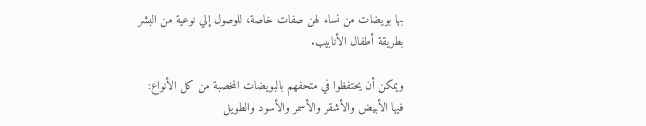بها بويضات من نساء لهن صفات خاصة، للوصول إلي نوعية من البشر بطريقة أطفال الأنابيب.

ويمكن أن يحتفظوا في متحفهم بالبويضات المخصبة من كل الأنواع: فيها الأبيض والأشقر والأسمر والأسود والطويل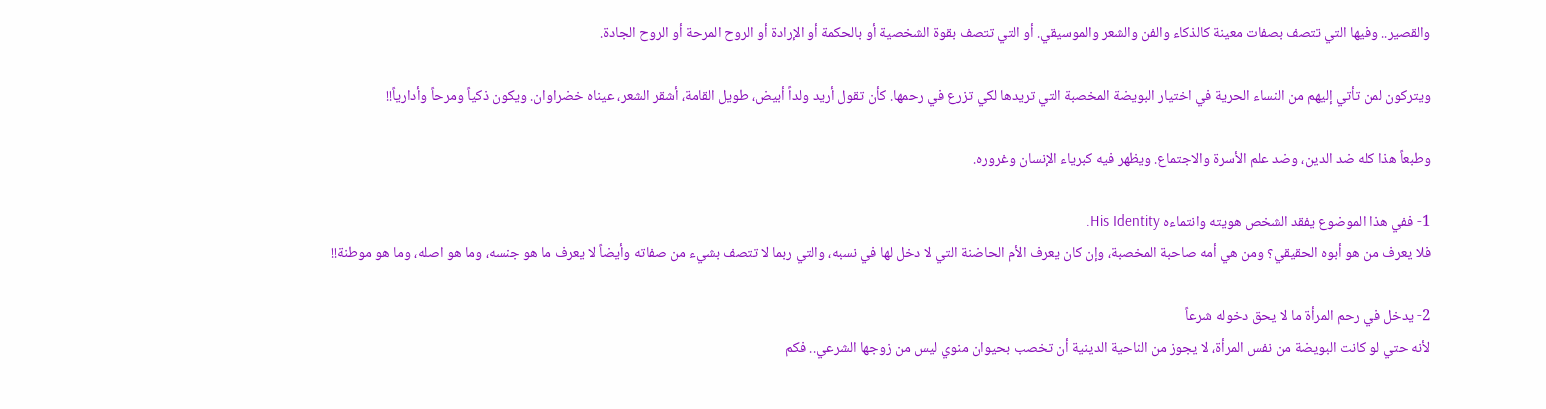والقصير.. وفيها التي تتصف بصفات معينة كالذكاء والفن والشعر والموسيقي. أو التي تتصف بقوة الشخصية أو بالحكمة أو الإرادة أو الروح المرحة أو الروح الجادة.

ويتركون لمن تأتي إليهم من النساء الحرية في اختيار البويضة المخصبة التي تريدها لكي تزرع في رحمها. كأن تقول أريد ولداً أبيض، طويل القامة، أشقر الشعر، عيناه خضراوان. ويكون ذكياً ومرحاً وأدارياً!!

وطبعاً هذا كله ضد الدين، وضد علم الأسرة والاجتماع. ويظهر فيه كبرياء الإنسان وغروره.

1- ففي هذا الموضوع يفقد الشخص هويته وانتماءه His Identity.
فلا يعرف من هو أبوه الحقيقي؟ ومن هي أمه صاحبة المخصبة، وإن كان يعرف الأم الحاضنة التي لا دخل لها في نسبه، والتي ربما لا تتصف بشيء من صفاته وأيضاً لا يعرف ما هو جنسه، وما هو اصله، وما هو موطنة!!

2- يدخل في رحم المرأة ما لا يحق دخوله شرعاً
لأنه حتي لو كانت البويضة من نفس المرأة، لا يجوز من الناحية الدينية أن تخصب بحيوان منوي ليس من زوجها الشرعي.. فكم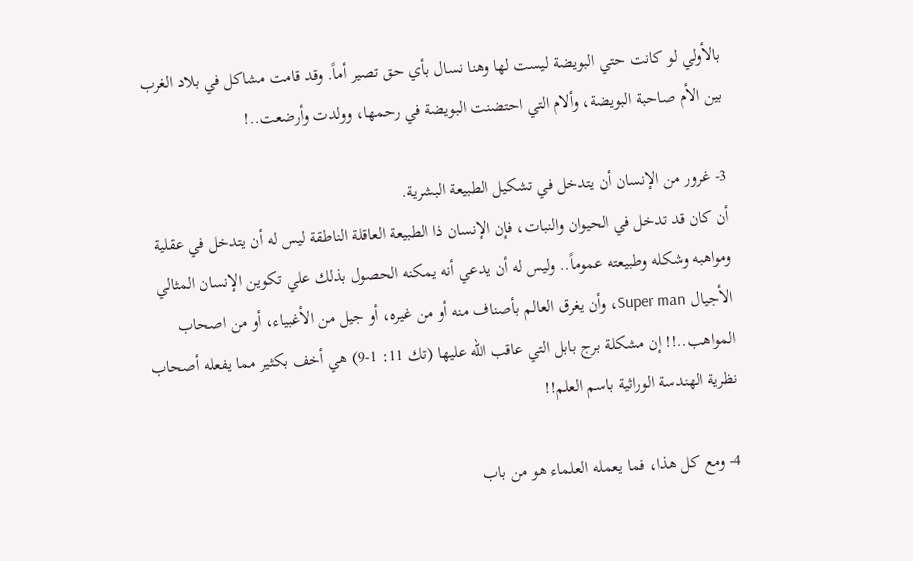بالأولي لو كانت حتي البويضة ليست لها وهنا نسال بأي حق تصير أماً. وقد قامت مشاكل في بلاد الغرب بين الأم صاحبة البويضة، وألام التي احتضنت البويضة في رحمها، وولدت وأرضعت..!

3- غرور من الإنسان أن يتدخل في تشكيل الطبيعة البشرية.
أن كان قد تدخل في الحيوان والنبات، فإن الإنسان ذا الطبيعة العاقلة الناطقة ليس له أن يتدخل في عقلية ومواهبه وشكله وطبيعته عموماً.. وليس له أن يدعي أنه يمكنه الحصول بذلك علي تكوين الإنسان المثالي الأجيال Super man، وأن يغرق العالم بأصناف منه أو من غيره، أو جيل من الأغبياء، أو من اصحاب المواهب..!! إن مشكلة برج بابل التي عاقب الله عليها (تك 11: 1-9) هي أخف بكثير مما يفعله أصحاب نظرية الهندسة الوراثية باسم العلم!!

4- ومع كل هذا، فما يعمله العلماء هو من باب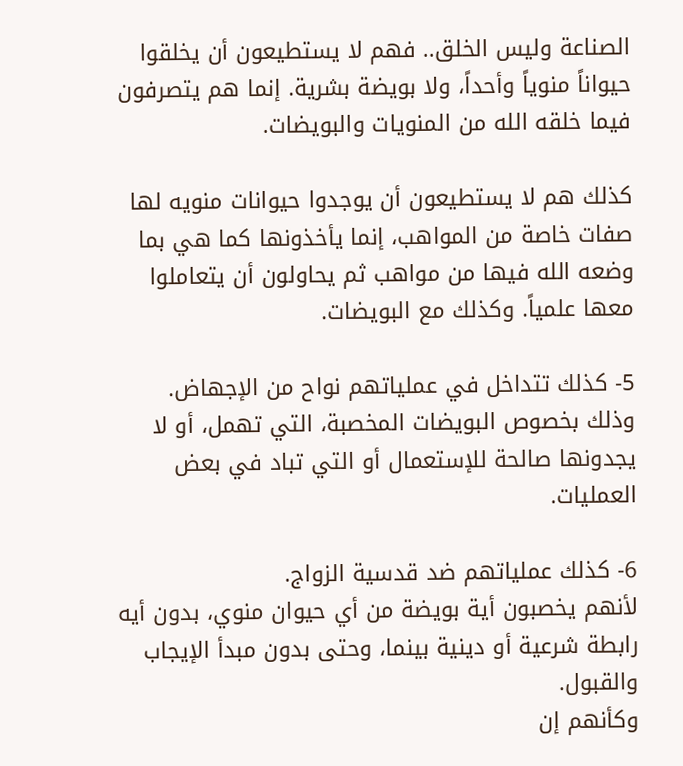الصناعة وليس الخلق.. فهم لا يستطيعون أن يخلقوا حيواناً منوياً وأحداً، ولا بويضة بشرية. إنما هم يتصرفون فيما خلقه الله من المنويات والبويضات.

كذلك هم لا يستطيعون أن يوجدوا حيوانات منويه لها صفات خاصة من المواهب، إنما يأخذونها كما هي بما وضعه الله فيها من مواهب ثم يحاولون أن يتعاملوا معها علمياً. وكذلك مع البويضات.

5- كذلك تتداخل في عملياتهم نواح من الإجهاض.
وذلك بخصوص البويضات المخصبة، التي تهمل، أو لا يجدونها صالحة للإستعمال أو التي تباد في بعض العمليات.

6- كذلك عملياتهم ضد قدسية الزواج.
لأنهم يخصبون أية بويضة من أي حيوان منوي، بدون أيه رابطة شرعية أو دينية بينما، وحتى بدون مبدأ الإيجاب والقبول.
وكأنهم إن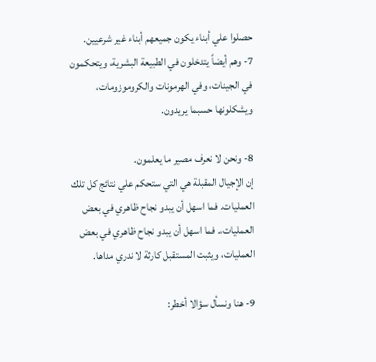حصلوا علي أبناء يكون جميعهم أبناء غير شرعيين.
7- وهم أيضاً يتدخلون في الطبيعة البشرية، ويتحكمون في الجينات، وفي الهرمونات والكروموزومات، ويشكلونها حسبما يريدون.

8- ونحن لا نعرف مصير ما يعلمون.
إن الإجيال المقبلة هي التي ستحكم علي نتائج كل تلك العمليات. فما اسهل أن يبدو نجاح ظاهري في بعض العمليات،. فما اسهل أن يبدو نجاح ظاهري في بعض العمليات، ويثبت المستقبل كارثة لا ندري مداها.

9- هنا ونسأل سؤالا أخطر: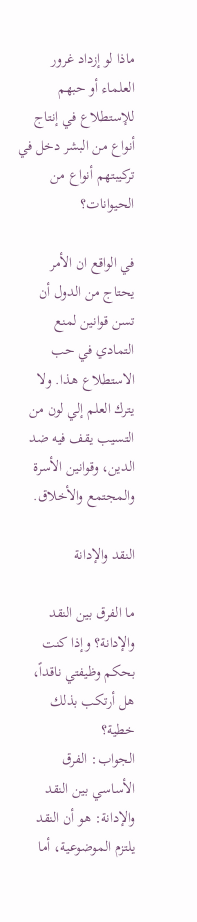ماذا لو إزداد غرور العلماء أو حبهم للإستطلاع في إنتاج أنواع من البشر دخل في تركيبتهم أنواع من الحيوانات؟

في الواقع ان الأمر يحتاج من الدول أن تسن قوانين لمنع التمادي في حب الاستطلاع هذا. ولا يترك العلم إلي لون من التسيب يقف فيه ضد الدين، وقوانين الأسرة والمجتمع والأخلاق.

النقد والإدانة

ما الفرق بين النقد والإدانة؟ وإذا كنت بحكم وظيفتي ناقداً، هل أرتكب بذلك خطية؟
الجواب: الفرق الأساسي بين النقد والإدانة: هو أن النقد يلتزم الموضوعية، أما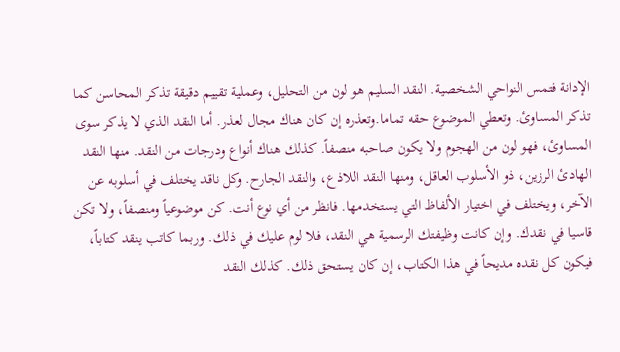الإدانة فتمس النواحي الشخصية. النقد السليم هو لون من التحليل، وعملية تقييم دقيقة تذكر المحاسن كما تذكر المساوئ. وتعطي الموضوع حقه تماما.وتعذره إن كان هناك مجال لعذر. أما النقد الذي لا يذكر سوى المساوئ، فهو لون من الهجوم ولا يكون صاحبه منصفاً. كذلك هناك أنواع ودرجات من النقد. منها النقد الهادئ الرزين، ذو الأسلوب العاقل، ومنها النقد اللاذع، والنقد الجارح. وكل ناقد يختلف في أسلوبه عن الآخر، ويختلف في اختيار الألفاظ التي يستخدمها. فانظر من أي نوع أنت. كن موضوعياً ومنصفاً، ولا تكن قاسيا في نقدك. وإن كانت وظيفتك الرسمية هي النقد، فلا لوم عليك في ذلك. وربما كاتب ينقد كتاباً، فيكون كل نقده مديحاً في هذا الكتاب، إن كان يستحق ذلك. كذلك النقد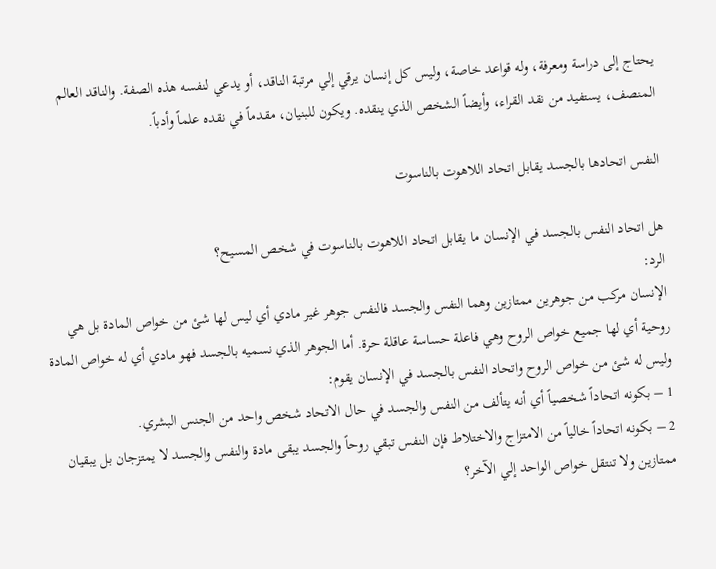يحتاج إلى دراسة ومعرفة، وله قواعد خاصة، وليس كل إنسان يرقي إلي مرتبة الناقد، أو يدعي لنفسه هذه الصفة. والناقد العالم المنصف، يستفيد من نقد القراء، وأيضاً الشخص الذي ينقده. ويكون للبنيان، مقدماً في نقده علماً وأدباً.

النفس اتحادها بالجسد يقابل اتحاد اللاهوت بالناسوت

هل اتحاد النفس بالجسد في الإنسان ما يقابل اتحاد اللاهوت بالناسوت في شخص المسيح؟
الرد:
الإنسان مركب من جوهرين ممتازين وهما النفس والجسد فالنفس جوهر غير مادي أي ليس لها شئ من خواص المادة بل هي روحية أي لها جميع خواص الروح وهي فاعلة حساسة عاقلة حرة. أما الجوهر الذي نسميه بالجسد فهو مادي أي له خواص المادة وليس له شئ من خواص الروح واتحاد النفس بالجسد في الإنسان يقوم:
1 – بكونه اتحاداً شخصياً أي أنه يتألف من النفس والجسد في حال الاتحاد شخص واحد من الجنس البشري.
2 – بكونه اتحاداً خالياً من الامتزاج والاختلاط فإن النفس تبقي روحاً والجسد يبقى مادة والنفس والجسد لا يمتزجان بل يبقيان ممتازين ولا تنتقل خواص الواحد إلي الآخر؟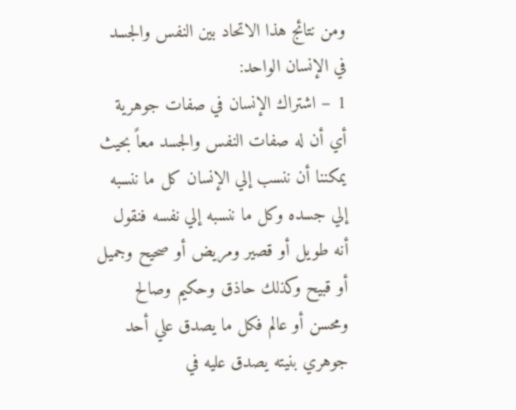ومن نتائج هذا الاتحاد بين النفس والجسد في الإنسان الواحد:
1 – اشتراك الإنسان في صفات جوهرية أي أن له صفات النفس والجسد معاً بحيث يمكننا أن ننسب إلي الإنسان كل ما ننسبه إلي جسده وكل ما ننسبه إلي نفسه فنقول أنه طويل أو قصير ومريض أو صحيح وجميل أو قبيح وكذلك حاذق وحكيم وصالح ومحسن أو عالم فكل ما يصدق علي أحد جوهري بنيته يصدق عليه في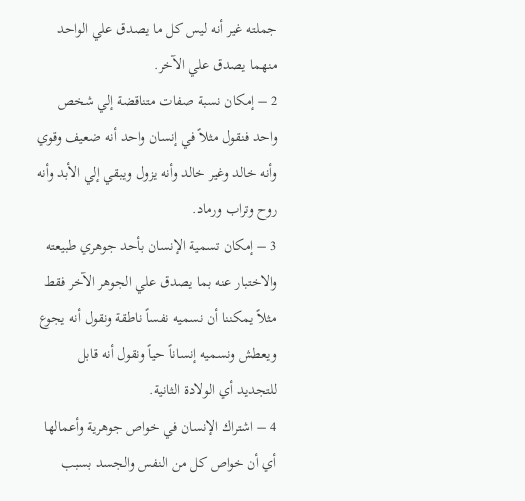جملته غير أنه ليس كل ما يصدق علي الواحد منهما يصدق علي الآخر.
2 – إمكان نسبة صفات متناقضة إلي شخص واحد فنقول مثلاً في إنسان واحد أنه ضعيف وقوي وأنه خالد وغير خالد وأنه يزول ويبقي إلي الأبد وأنه روح وتراب ورماد.
3 – إمكان تسمية الإنسان بأحد جوهري طبيعته والاختبار عنه بما يصدق علي الجوهر الآخر فقط مثلاً يمكننا أن نسميه نفساً ناطقة ونقول أنه يجوع ويعطش ونسميه إنساناً حياً ونقول أنه قابل للتجديد أي الولادة الثانية.
4 – اشتراك الإنسان في خواص جوهرية وأعمالها أي أن خواص كل من النفس والجسد بسبب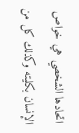اتحادها الشخصي هي خواص الإنسان بكليته وكذلك كل من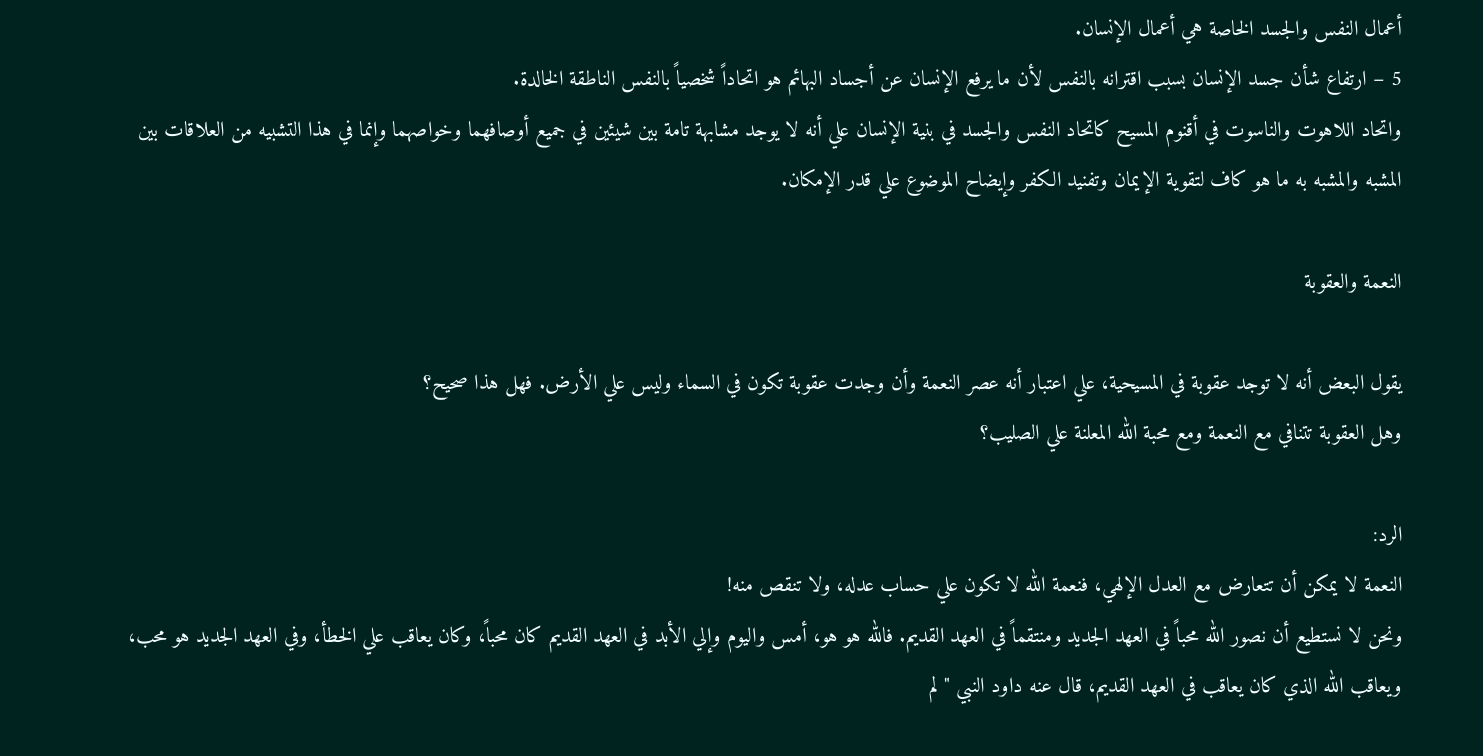أعمال النفس والجسد الخاصة هي أعمال الإنسان.
5 – ارتفاع شأن جسد الإنسان بسبب اقترانه بالنفس لأن ما يرفع الإنسان عن أجساد البهائم هو اتحاداً شخصياً بالنفس الناطقة الخالدة.
واتحاد اللاهوت والناسوت في أقنوم المسيح كاتحاد النفس والجسد في بنية الإنسان علي أنه لا يوجد مشابهة تامة بين شيئين في جميع أوصافهما وخواصهما وإنما في هذا التشبيه من العلاقات بين المشبه والمشبه به ما هو كاف لتقوية الإيمان وتفنيد الكفر وإيضاح الموضوع علي قدر الإمكان.

النعمة والعقوبة

يقول البعض أنه لا توجد عقوبة في المسيحية، علي اعتبار أنه عصر النعمة وأن وجدت عقوبة تكون في السماء وليس علي الأرض. فهل هذا صحيح؟
وهل العقوبة تتنافي مع النعمة ومع محبة الله المعلنة علي الصليب؟

الرد:
النعمة لا يمكن أن تتعارض مع العدل الإلهي، فنعمة الله لا تكون علي حساب عدله، ولا تنقص منه!
ونحن لا نستطيع أن نصور الله محباً في العهد الجديد ومنتقماً في العهد القديم. فالله هو هو، أمس واليوم وإلي الأبد في العهد القديم كان محباً، وكان يعاقب علي الخطأ، وفي العهد الجديد هو محب، ويعاقب الله الذي كان يعاقب في العهد القديم، قال عنه داود النبي " لم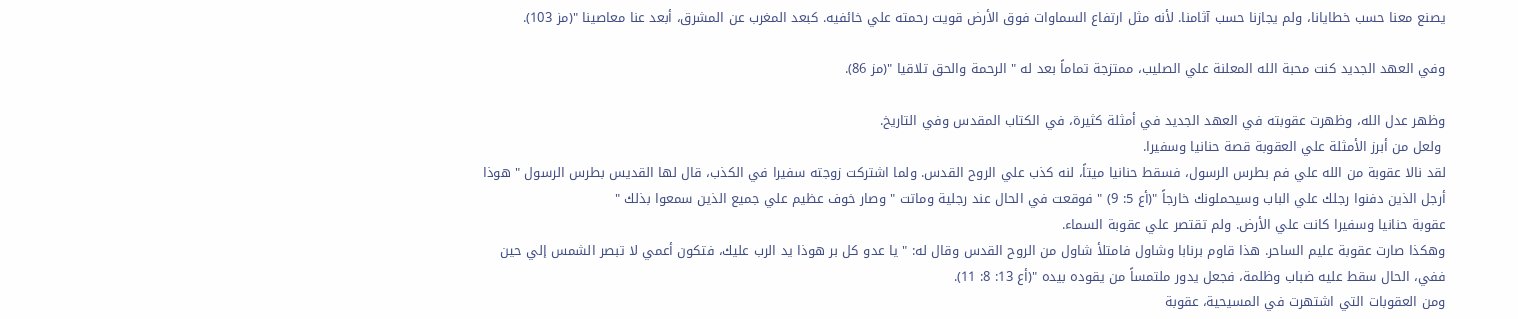يصنع معنا حسب خطايانا، ولم يجازنا حسب آثامنا. لأنه مثل ارتفاع السماوات فوق الأرض قويت رحمته علي خائفيه. كبعد المغرب عن المشرق، أبعد عنا معاصينا "(مز 103).

وفي العهد الجديد كنت محبة الله المعلنة علي الصليب، ممتزجة تماماً بعد له " الرحمة والحق تلاقيا "(مز 86).

وظهر عدل الله، وظهرت عقوبته في العهد الجديد في أمثلة كثيرة، في الكتاب المقدس وفي التاريخ.
 ولعل من أبرز الأمثلة علي العقوبة قصة حنانيا وسفيرا.
لقد نالا عقوبة من الله علي فم بطرس الرسول، فسقط حنانيا ميتاً، لنه كذب علي الروح القدس. ولما اشتركت زوجته سفيرا في الكذب، قال لها القديس بطرس الرسول " هوذا أرجل الذين دفنوا رجلك علي الباب وسيحملونك خارجاً "(أع 5: 9) " فوقعت في الحال عند رجلية وماتت " وصار خوف عظيم علي جميع الذين سمعوا بذلك "
عقوبة حنانيا وسفيرا كانت علي الأرض. ولم تقتصر علي عقوبة السماء.
وهكذا صارت عقوبة عليم الساحر. هذا قاوم برنابا وشاول فامتلأ شاول من الروح القدس وقال له: " يا عدو كل بر هوذا يد الرب عليك، فتكون أعمي لا تبصر الشمس إلي حين ففي، الحال سقط عليه ضباب وظلمة، فجعل يدور ملتمساً من يقوده بيده "(أع 13: 8: 11).
ومن العقوبات التي اشتهرت في المسيحية، عقوبة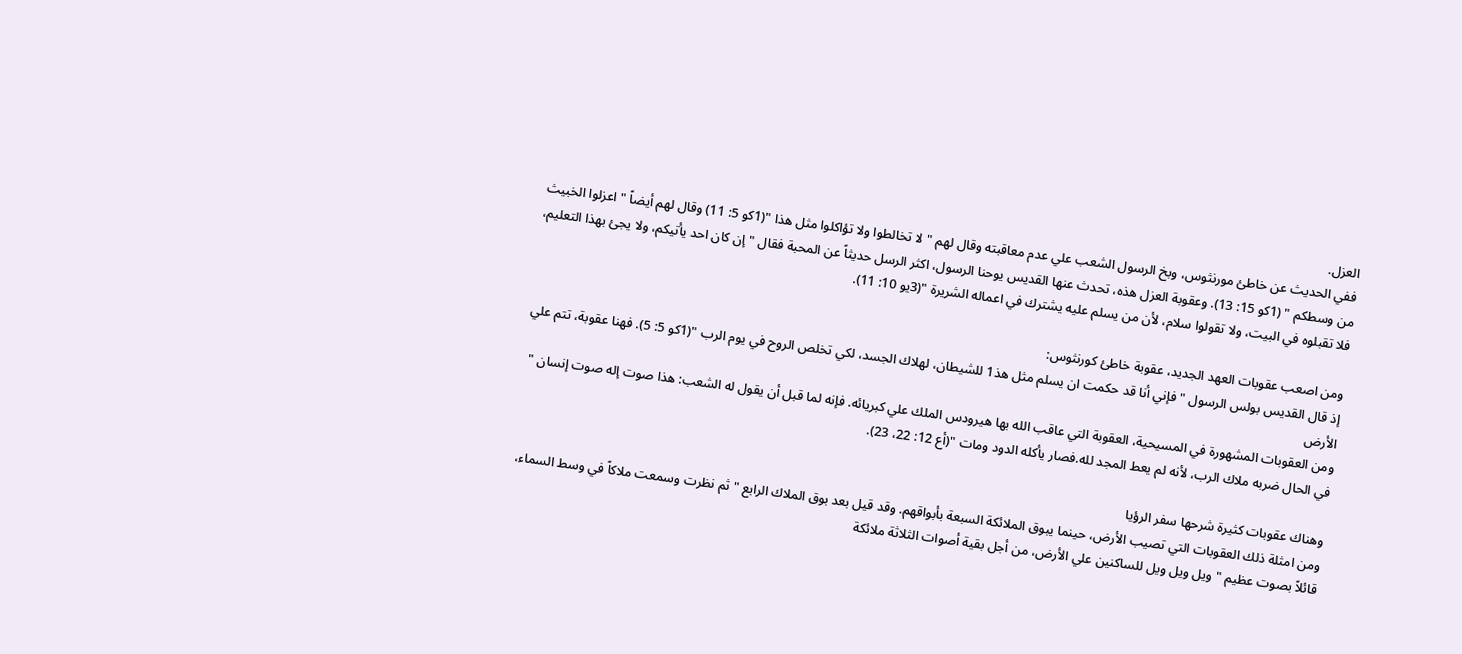العزل.
ففي الحديث عن خاطئ مورنثوس، وبخ الرسول الشعب علي عدم معاقبته وقال لهم " لا تخالطوا ولا تؤاكلوا مثل هذا "(1كو 5: 11) وقال لهم أيضاً " اعزلوا الخبيث من وسطكم " (1كو 15: 13). وعقوبة العزل هذه، تحدث عنها القديس يوحنا الرسول، اكثر الرسل حديثاً عن المحبة فقال " إن كان احد يأتيكم، ولا يجئ بهذا التعليم، فلا تقبلوه في البيت، ولا تقولوا سلام، لأن من يسلم عليه يشترك في اعماله الشريرة "(3يو 10: 11).

ومن اصعب عقوبات العهد الجديد، عقوبة خاطئ كورنثوس:
إذ قال القديس بولس الرسول " فإني أنا قد حكمت ان يسلم مثل هذ1 للشيطان، لهلاك الجسد، لكي تخلص الروح في يوم الرب "(1كو 5: 5). فهنا عقوبة، تتم علي الأرض
ومن العقوبات المشهورة في المسيحية، العقوبة التي عاقب الله بها هيرودس الملك علي كبريائه. فإنه لما قبل أن يقول له الشعب: هذا صوت إله صوت إنسان " في الحال ضربه ملاك الرب، لأنه لم يعط المجد لله.فصار يأكله الدود ومات "(أع 12: 22، 23).

وهناك عقوبات كثيرة شرحها سفر الرؤيا
ومن امثلة ذلك العقوبات التي تصيب الأرض، حينما يبوق الملائكة السبعة بأبواقهم. وقد قيل بعد بوق الملاك الرابع " ثم نظرت وسمعت ملاكاً في وسط السماء، قائلاً بصوت عظيم " ويل ويل ويل للساكنين علي الأرض، من أجل بقية أصوات الثلاثة ملائكة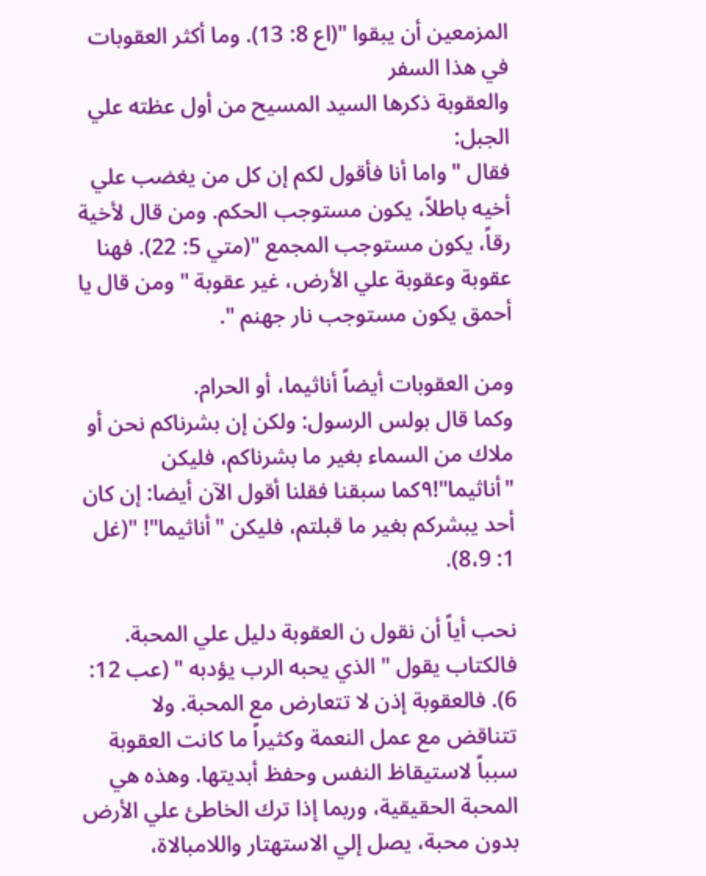المزمعين أن يبقوا "(اع 8: 13). وما أكثر العقوبات في هذا السفر
والعقوبة ذكرها السيد المسيح من أول عظته علي الجبل:
فقال " واما أنا فأقول لكم إن كل من يغضب علي أخيه باطلاً، يكون مستوجب الحكم. ومن قال لأخية رقاً، يكون مستوجب المجمع "(متي 5: 22). فهنا عقوبة وعقوبة علي الأرض، غير عقوبة " ومن قال يا أحمق يكون مستوجب نار جهنم ".

ومن العقوبات أيضاً أناثيما، أو الحرام.
وكما قال بولس الرسول: ولكن إن بشرناكم نحن أو ملاك من السماء بغير ما بشرناكم، فليكن "أناثيما"!٩كما سبقنا فقلنا أقول الآن أيضا: إن كان أحد يبشركم بغير ما قبلتم، فليكن "أناثيما"! "(غل 1: 8،9).

نحب أياً أن نقول ن العقوبة دليل علي المحبة.
فالكتاب يقول " الذي يحبه الرب يؤدبه " (عب 12: 6). فالعقوبة إذن لا تتعارض مع المحبة. ولا تتناقض مع عمل النعمة وكثيراً ما كانت العقوبة سبباً لاستيقاظ النفس وحفظ أبديتها. وهذه هي المحبة الحقيقية، وربما إذا ترك الخاطئ علي الأرض بدون محبة، يصل إلي الاستهتار واللامبالاة،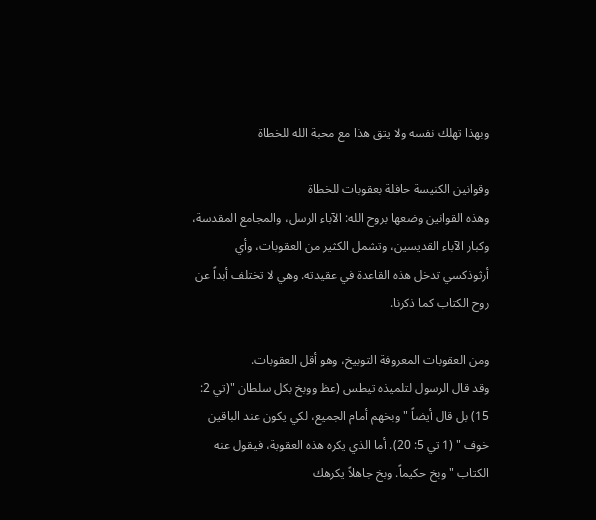وبهذا تهلك نفسه ولا يتق هذا مع محبة الله للخطاة

وقوانين الكنيسة حافلة بعقوبات للخطاة
وهذه القوانين وضعها بروح الله: الآباء الرسل، والمجامع المقدسة، وكبار الآباء القديسين، وتشمل الكثير من العقوبات، وأي أرثوذكسي تدخل هذه القاعدة في عقيدته. وهي لا تختلف أبداً عن روح الكتاب كما ذكرنا.

ومن العقوبات المعروفة التوبيخ، وهو أقل العقوبات.
وقد قال الرسول لتلميذه تيطس (عظ ووبخ بكل سلطان "(تي 2: 15) بل قال أيضاً " وبخهم أمام الجميع، لكي يكون عند الباقين خوف " (1 تي 5: 20). أما الذي يكره هذه العقوبة، فيقول عنه الكتاب " وبخ حكيماً. وبخ جاهلاً يكرهك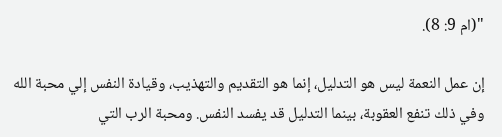"(ام 9: 8).

إن عمل النعمة ليس هو التدليل، إنما هو التقديم والتهذيب، وقيادة النفس إلي محبة الله
وفي ذلك تنفع العقوبة، بينما التدليل قد يفسد النفس. ومحبة الرب التي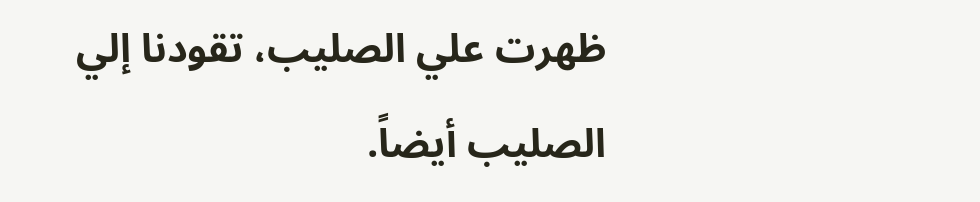ظهرت علي الصليب، تقودنا إلي الصليب أيضاً.